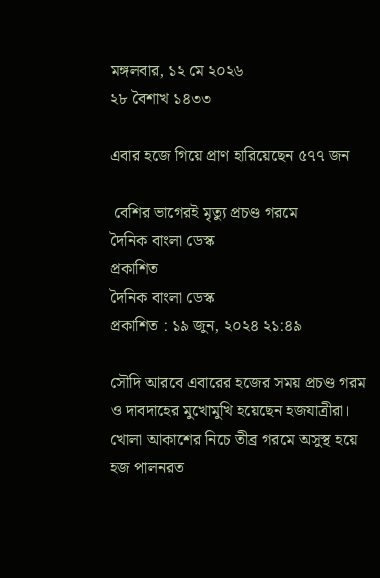মঙ্গলবার, ১২ মে ২০২৬
২৮ বৈশাখ ১৪৩৩

এবার হজে গিয়ে প্রাণ হারিয়েছেন ৫৭৭ জন

 বেশির ভাগেরই মৃত্যু প্রচণ্ড গরমে
দৈনিক বাংলা ডেস্ক
প্রকাশিত
দৈনিক বাংলা ডেস্ক
প্রকাশিত : ১৯ জুন, ২০২৪ ২১:৪৯

সৌদি আরবে এবারের হজের সময় প্রচণ্ড গরম ও দাবদাহের মুখোমুখি হয়েছেন হজযাত্রীরা। খোলা আকাশের নিচে তীব্র গরমে অসুস্থ হয়ে হজ পালনরত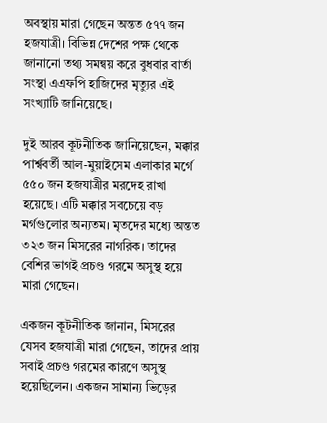অবস্থায় মারা গেছেন অন্তত ৫৭৭ জন হজযাত্রী। বিভিন্ন দেশের পক্ষ থেকে জানানো তথ্য সমন্বয় করে বুধবার বার্তা সংস্থা এএফপি হাজিদের মৃত্যুর এই সংখ্যাটি জানিয়েছে।

দুই আরব কূটনীতিক জানিয়েছেন, মক্কার পার্শ্ববর্তী আল-মুয়াইসেম এলাকার মর্গে ৫৫০ জন হজযাত্রীর মরদেহ রাখা হয়েছে। এটি মক্কার সবচেয়ে বড় মর্গগুলোর অন্যতম। মৃতদের মধ্যে অন্তত ৩২৩ জন মিসরের নাগরিক। তাদের বেশির ভাগই প্রচণ্ড গরমে অসুস্থ হয়ে মারা গেছেন।

একজন কূটনীতিক জানান, মিসরের যেসব হজযাত্রী মারা গেছেন, তাদের প্রায় সবাই প্রচণ্ড গরমের কারণে অসুস্থ হয়েছিলেন। একজন সামান্য ভিড়ের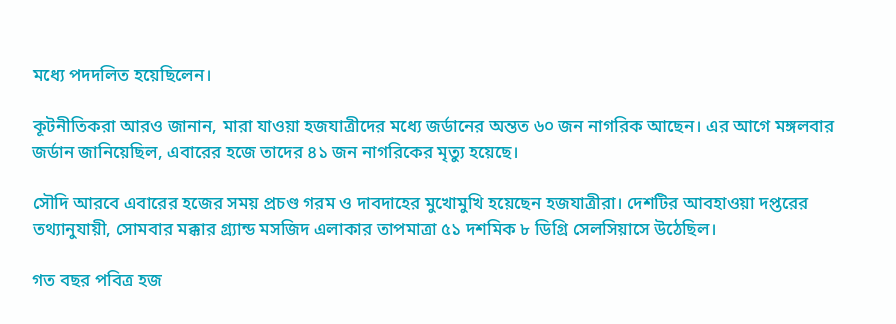মধ্যে পদদলিত হয়েছিলেন।

কূটনীতিকরা আরও জানান, মারা যাওয়া হজযাত্রীদের মধ্যে জর্ডানের অন্তত ৬০ জন নাগরিক আছেন। এর আগে মঙ্গলবার জর্ডান জানিয়েছিল, এবারের হজে তাদের ৪১ জন নাগরিকের মৃত্যু হয়েছে।

সৌদি আরবে এবারের হজের সময় প্রচণ্ড গরম ও দাবদাহের মুখোমুখি হয়েছেন হজযাত্রীরা। দেশটির আবহাওয়া দপ্তরের তথ্যানুযায়ী, সোমবার মক্কার গ্র্যান্ড মসজিদ এলাকার তাপমাত্রা ৫১ দশমিক ৮ ডিগ্রি সেলসিয়াসে উঠেছিল।

গত বছর পবিত্র হজ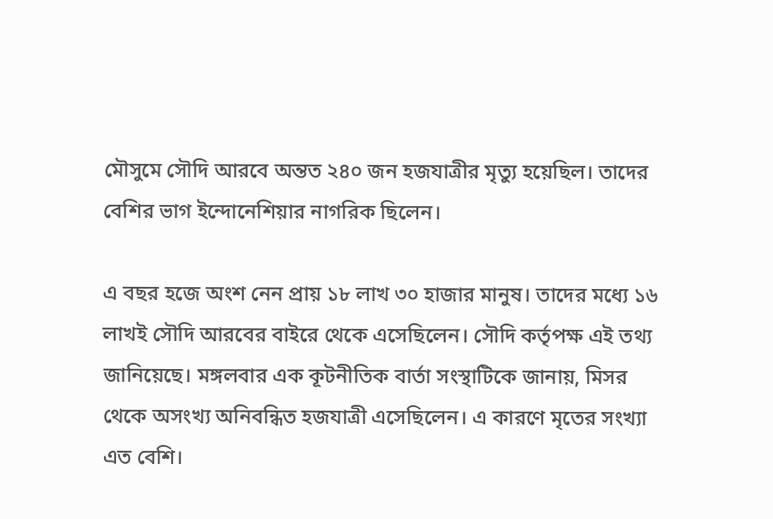মৌসুমে সৌদি আরবে অন্তত ২৪০ জন হজযাত্রীর মৃত্যু হয়েছিল। তাদের বেশির ভাগ ইন্দোনেশিয়ার নাগরিক ছিলেন।

এ বছর হজে অংশ নেন প্রায় ১৮ লাখ ৩০ হাজার মানুষ। তাদের মধ্যে ১৬ লাখই সৌদি আরবের বাইরে থেকে এসেছিলেন। সৌদি কর্তৃপক্ষ এই তথ্য জানিয়েছে। মঙ্গলবার এক কূটনীতিক বার্তা সংস্থাটিকে জানায়, মিসর থেকে অসংখ্য অনিবন্ধিত হজযাত্রী এসেছিলেন। এ কারণে মৃতের সংখ্যা এত বেশি।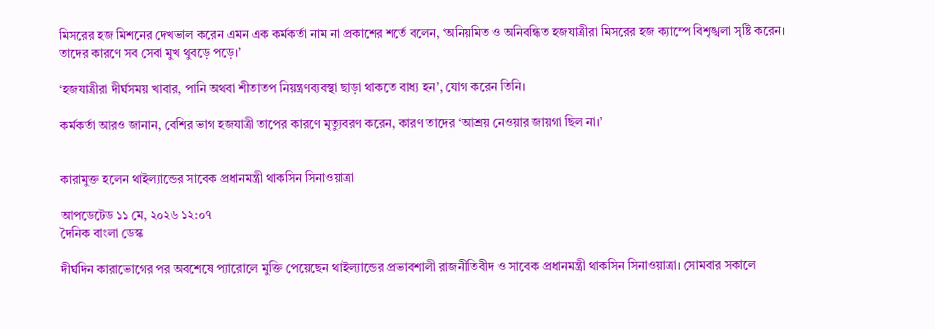মিসরের হজ মিশনের দেখভাল করেন এমন এক কর্মকর্তা নাম না প্রকাশের শর্তে বলেন, ‘অনিয়মিত ও অনিবন্ধিত হজযাত্রীরা মিসরের হজ ক্যাম্পে বিশৃঙ্খলা সৃষ্টি করেন। তাদের কারণে সব সেবা মুখ থুবড়ে পড়ে।’

‘হজযাত্রীরা দীর্ঘসময় খাবার, পানি অথবা শীতাতপ নিয়ন্ত্রণব্যবস্থা ছাড়া থাকতে বাধ্য হন’, যোগ করেন তিনি।

কর্মকর্তা আরও জানান, বেশির ভাগ হজযাত্রী তাপের কারণে মৃত্যুবরণ করেন, কারণ তাদের ‘আশ্রয় নেওয়ার জায়গা ছিল না।’


কারামুক্ত হলেন থাইল্যান্ডের সাবেক প্রধানমন্ত্রী থাকসিন সিনাওয়াত্রা

আপডেটেড ১১ মে, ২০২৬ ১২:০৭
দৈনিক বাংলা ডেস্ক

দীর্ঘদিন কারাভোগের পর অবশেষে প্যারোলে মুক্তি পেয়েছেন থাইল্যান্ডের প্রভাবশালী রাজনীতিবীদ ও সাবেক প্রধানমন্ত্রী থাকসিন সিনাওয়াত্রা। সোমবার সকালে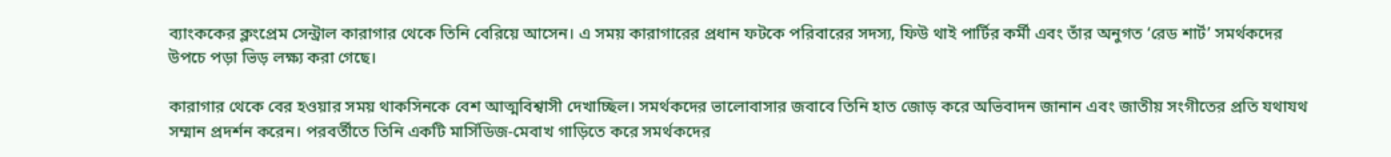ব্যাংককের ক্লংপ্রেম সেন্ট্রাল কারাগার থেকে তিনি বেরিয়ে আসেন। এ সময় কারাগারের প্রধান ফটকে পরিবারের সদস্য, ফিউ থাই পার্টির কর্মী এবং তাঁর অনুগত ‘রেড শার্ট’ সমর্থকদের উপচে পড়া ভিড় লক্ষ্য করা গেছে।

কারাগার থেকে বের হওয়ার সময় থাকসিনকে বেশ আত্মবিশ্বাসী দেখাচ্ছিল। সমর্থকদের ভালোবাসার জবাবে তিনি হাত জোড় করে অভিবাদন জানান এবং জাতীয় সংগীতের প্রতি যথাযথ সম্মান প্রদর্শন করেন। পরবর্তীতে তিনি একটি মার্সিডিজ-মেবাখ গাড়িতে করে সমর্থকদের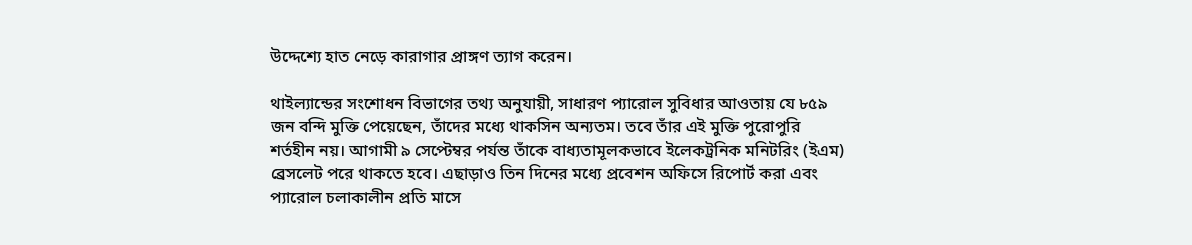উদ্দেশ্যে হাত নেড়ে কারাগার প্রাঙ্গণ ত্যাগ করেন।

থাইল্যান্ডের সংশোধন বিভাগের তথ্য অনুযায়ী, সাধারণ প্যারোল সুবিধার আওতায় যে ৮৫৯ জন বন্দি মুক্তি পেয়েছেন, তাঁদের মধ্যে থাকসিন অন্যতম। তবে তাঁর এই মুক্তি পুরোপুরি শর্তহীন নয়। আগামী ৯ সেপ্টেম্বর পর্যন্ত তাঁকে বাধ্যতামূলকভাবে ইলেকট্রনিক মনিটরিং (ইএম) ব্রেসলেট পরে থাকতে হবে। এছাড়াও তিন দিনের মধ্যে প্রবেশন অফিসে রিপোর্ট করা এবং প্যারোল চলাকালীন প্রতি মাসে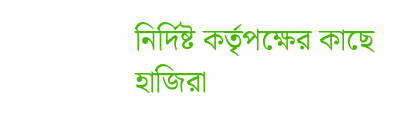নির্দিষ্ট কর্তৃপক্ষের কাছে হাজিরা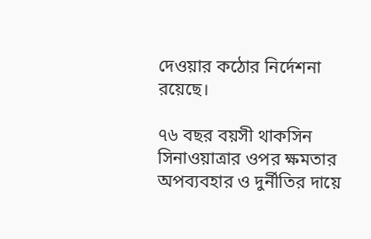দেওয়ার কঠোর নির্দেশনা রয়েছে।

৭৬ বছর বয়সী থাকসিন সিনাওয়াত্রার ওপর ক্ষমতার অপব্যবহার ও দুর্নীতির দায়ে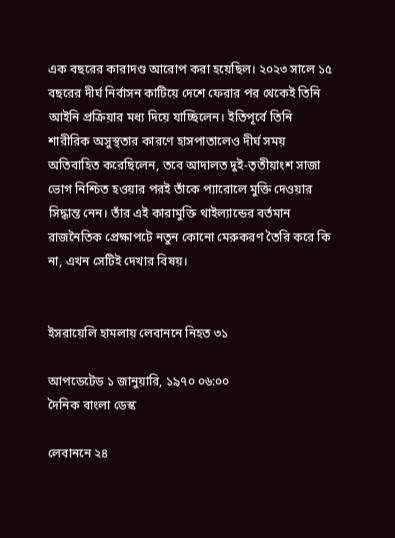এক বছরের কারাদণ্ড আরোপ করা হয়েছিল। ২০২৩ সালে ১৫ বছরের দীর্ঘ নির্বাসন কাটিয়ে দেশে ফেরার পর থেকেই তিনি আইনি প্রক্রিয়ার মধ্য দিয়ে যাচ্ছিলেন। ইতিপূর্বে তিনি শারীরিক অসুস্থতার কারণে হাসপাতালেও দীর্ঘ সময় অতিবাহিত করেছিলেন, তবে আদালত দুই-তৃতীয়াংশ সাজা ভোগ নিশ্চিত হওয়ার পরই তাঁকে প্যারোলে মুক্তি দেওয়ার সিদ্ধান্ত নেন। তাঁর এই কারামুক্তি থাইল্যান্ডের বর্তমান রাজনৈতিক প্রেক্ষাপটে নতুন কোনো মেরুকরণ তৈরি করে কি না, এখন সেটিই দেখার বিষয়।


ইসরায়েলি হামলায় লেবাননে নিহত ৩১

আপডেটেড ১ জানুয়ারি, ১৯৭০ ০৬:০০
দৈনিক বাংলা ডেস্ক

লেবাননে ২৪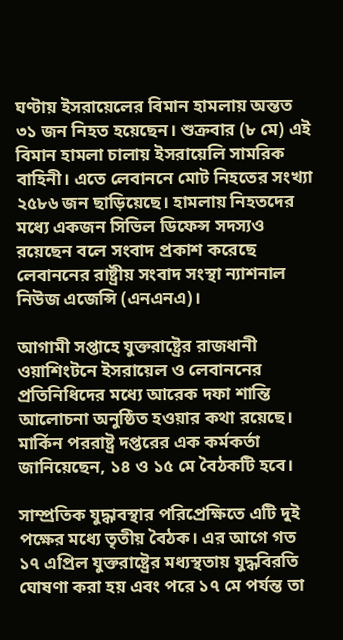ঘণ্টায় ইসরায়েলের বিমান হামলায় অন্তত ৩১ জন নিহত হয়েছেন। শুক্রবার (৮ মে) এই বিমান হামলা চালায় ইসরায়েলি সামরিক বাহিনী। এতে লেবাননে মোট নিহতের সংখ্যা ২৫৮৬ জন ছাড়িয়েছে। হামলায় নিহতদের মধ্যে একজন সিভিল ডিফেন্স সদস্যও রয়েছেন বলে সংবাদ প্রকাশ করেছে লেবাননের রাষ্ট্রীয় সংবাদ সংস্থা ন্যাশনাল নিউজ এজেন্সি (এনএনএ)।

আগামী সপ্তাহে যুক্তরাষ্ট্রের রাজধানী ওয়াশিংটনে ইসরায়েল ও লেবাননের প্রতিনিধিদের মধ্যে আরেক দফা শান্তি আলোচনা অনুষ্ঠিত হওয়ার কথা রয়েছে। মার্কিন পররাষ্ট্র দপ্তরের এক কর্মকর্তা জানিয়েছেন, ১৪ ও ১৫ মে বৈঠকটি হবে।

সাম্প্রতিক যুদ্ধাবস্থার পরিপ্রেক্ষিতে এটি দুই পক্ষের মধ্যে তৃতীয় বৈঠক। এর আগে গত ১৭ এপ্রিল যুক্তরাষ্ট্রের মধ্যস্থতায় যুদ্ধবিরতি ঘোষণা করা হয় এবং পরে ১৭ মে পর্যন্ত তা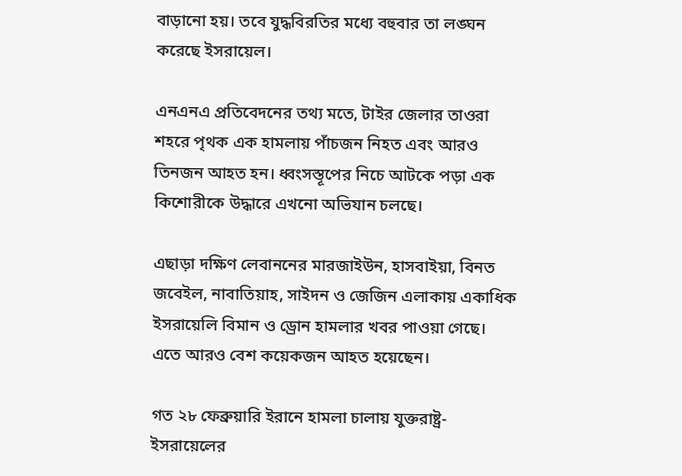বাড়ানো হয়। তবে যুদ্ধবিরতির মধ্যে বহুবার তা লঙ্ঘন করেছে ইসরায়েল।

এনএনএ প্রতিবেদনের তথ্য মতে, টাইর জেলার তাওরা শহরে পৃথক এক হামলায় পাঁচজন নিহত এবং আরও তিনজন আহত হন। ধ্বংসস্তূপের নিচে আটকে পড়া এক কিশোরীকে উদ্ধারে এখনো অভিযান চলছে।

এছাড়া দক্ষিণ লেবাননের মারজাইউন, হাসবাইয়া, বিনত জবেইল, নাবাতিয়াহ, সাইদন ও জেজিন এলাকায় একাধিক ইসরায়েলি বিমান ও ড্রোন হামলার খবর পাওয়া গেছে। এতে আরও বেশ কয়েকজন আহত হয়েছেন।

গত ২৮ ফেব্রুয়ারি ইরানে হামলা চালায় যুক্তরাষ্ট্র-ইসরায়েলের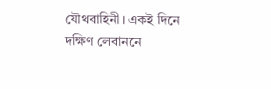যৌথবাহিনী। একই দিনে দক্ষিণ লেবাননে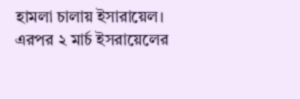হামলা চালায় ইসারায়েল। এরপর ২ মার্চ ইসরায়েলের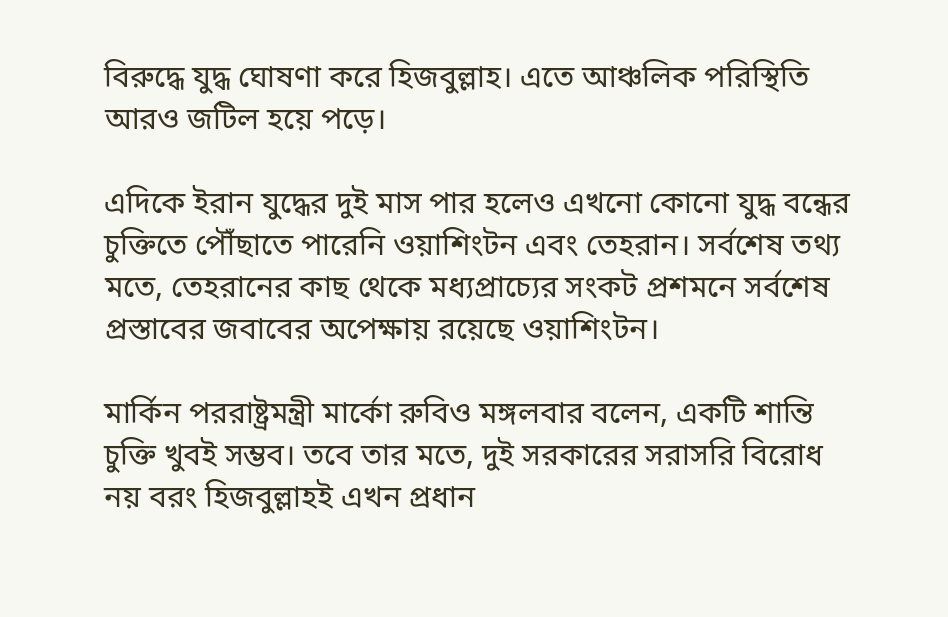বিরুদ্ধে যুদ্ধ ঘোষণা করে হিজবুল্লাহ। এতে আঞ্চলিক পরিস্থিতি আরও জটিল হয়ে পড়ে।

এদিকে ইরান যুদ্ধের দুই মাস পার হলেও এখনো কোনো যুদ্ধ বন্ধের চুক্তিতে পৌঁছাতে পারেনি ওয়াশিংটন এবং তেহরান। সর্বশেষ তথ্য মতে, তেহরানের কাছ থেকে মধ্যপ্রাচ্যের সংকট প্রশমনে সর্বশেষ প্রস্তাবের জবাবের অপেক্ষায় রয়েছে ওয়াশিংটন।

মার্কিন পররাষ্ট্রমন্ত্রী মার্কো রুবিও মঙ্গলবার বলেন, একটি শান্তি চুক্তি খুবই সম্ভব। তবে তার মতে, দুই সরকারের সরাসরি বিরোধ নয় বরং হিজবুল্লাহই এখন প্রধান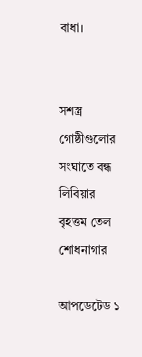বাধা।


সশস্ত্র গোষ্ঠীগুলোর সংঘাতে বন্ধ লিবিয়ার বৃহত্তম তেল শোধনাগার

আপডেটেড ১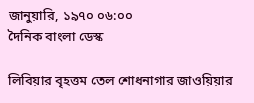জানুয়ারি, ১৯৭০ ০৬:০০
দৈনিক বাংলা ডেস্ক

লিবিয়ার বৃহত্তম তেল শোধনাগার জাওয়িয়ার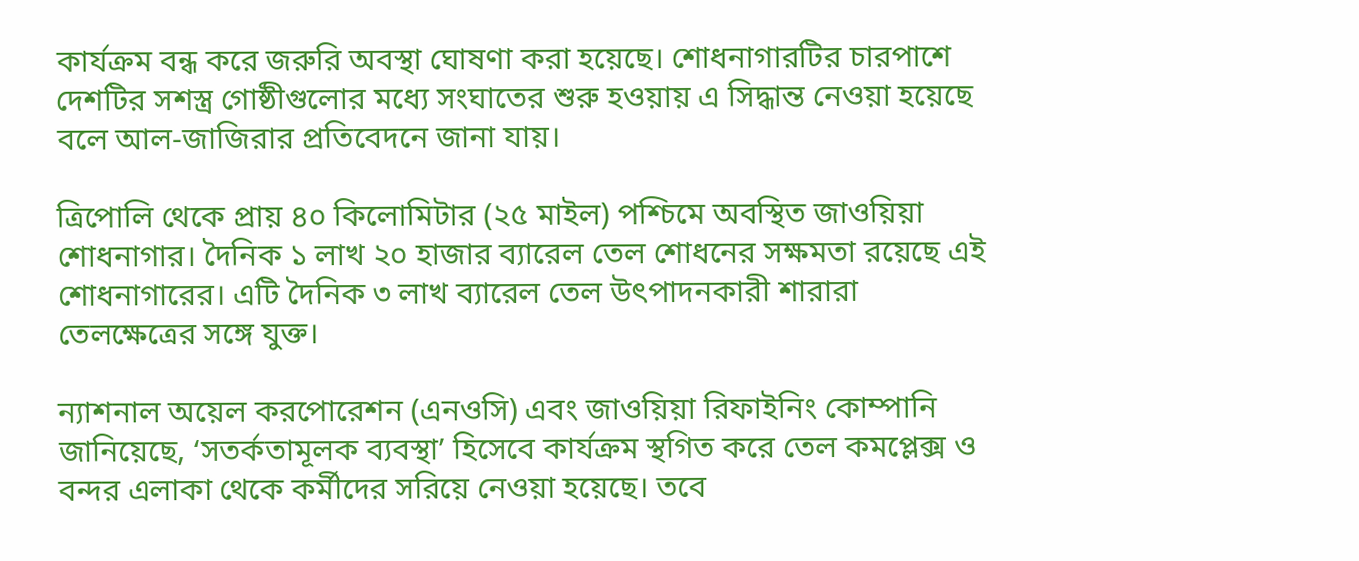কার্যক্রম বন্ধ করে জরুরি অবস্থা ঘোষণা করা হয়েছে। শোধনাগারটির চারপাশে দেশটির সশস্ত্র গোষ্ঠীগুলোর মধ্যে সংঘাতের শুরু হওয়ায় এ সিদ্ধান্ত নেওয়া হয়েছে বলে আল-জাজিরার প্রতিবেদনে জানা যায়।

ত্রিপোলি থেকে প্রায় ৪০ কিলোমিটার (২৫ মাইল) পশ্চিমে অবস্থিত জাওয়িয়া শোধনাগার। দৈনিক ১ লাখ ২০ হাজার ব্যারেল তেল শোধনের সক্ষমতা রয়েছে এই শোধনাগারের। এটি দৈনিক ৩ লাখ ব্যারেল তেল উৎপাদনকারী শারারা তেলক্ষেত্রের সঙ্গে যুক্ত।

ন্যাশনাল অয়েল করপোরেশন (এনওসি) এবং জাওয়িয়া রিফাইনিং কোম্পানি জানিয়েছে, ‘সতর্কতামূলক ব্যবস্থা’ হিসেবে কার্যক্রম স্থগিত করে তেল কমপ্লেক্স ও বন্দর এলাকা থেকে কর্মীদের সরিয়ে নেওয়া হয়েছে। তবে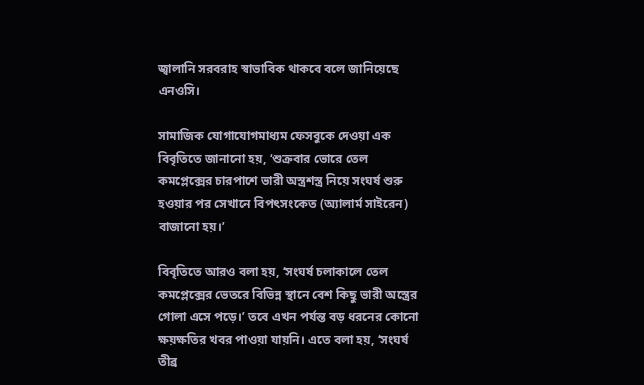জ্বালানি সরবরাহ স্বাভাবিক থাকবে বলে জানিয়েছে এনওসি।

সামাজিক যোগাযোগমাধ্যম ফেসবুকে দেওয়া এক বিবৃতিতে জানানো হয়, ‘শুক্রবার ভোরে তেল কমপ্লেক্সের চারপাশে ভারী অস্ত্রশস্ত্র নিয়ে সংঘর্ষ শুরু হওয়ার পর সেখানে বিপৎসংকেত (অ্যালার্ম সাইরেন) বাজানো হয়।’

বিবৃতিতে আরও বলা হয়, ‘সংঘর্ষ চলাকালে তেল কমপ্লেক্সের ভেতরে বিভিন্ন স্থানে বেশ কিছু ভারী অস্ত্রের গোলা এসে পড়ে।’ তবে এখন পর্যন্ত বড় ধরনের কোনো ক্ষয়ক্ষতির খবর পাওয়া যায়নি। এতে বলা হয়, ‘সংঘর্ষ তীব্র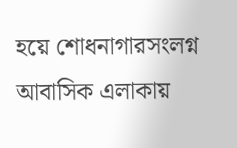হয়ে শোধনাগারসংলগ্ন আবাসিক এলাকায়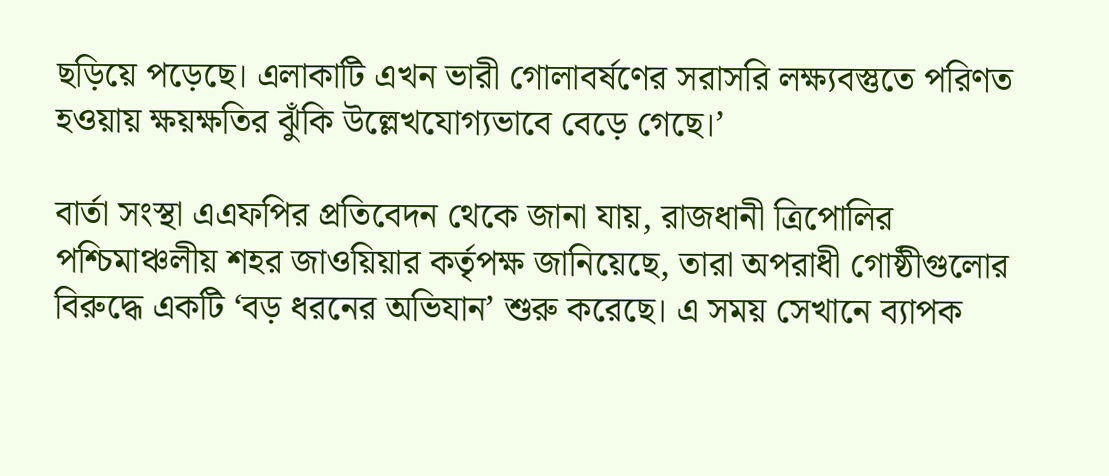ছড়িয়ে পড়েছে। এলাকাটি এখন ভারী গোলাবর্ষণের সরাসরি লক্ষ্যবস্তুতে পরিণত হওয়ায় ক্ষয়ক্ষতির ঝুঁকি উল্লেখযোগ্যভাবে বেড়ে গেছে।’

বার্তা সংস্থা এএফপির প্রতিবেদন থেকে জানা যায়, রাজধানী ত্রিপোলির পশ্চিমাঞ্চলীয় শহর জাওয়িয়ার কর্তৃপক্ষ জানিয়েছে, তারা অপরাধী গোষ্ঠীগুলোর বিরুদ্ধে একটি ‘বড় ধরনের অভিযান’ শুরু করেছে। এ সময় সেখানে ব্যাপক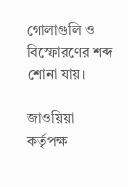গোলাগুলি ও বিস্ফোরণের শব্দ শোনা যায়।

জাওয়িয়া কর্তৃপক্ষ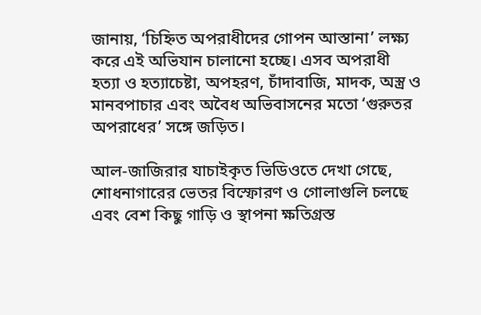জানায়, ‘চিহ্নিত অপরাধীদের গোপন আস্তানা’ লক্ষ্য করে এই অভিযান চালানো হচ্ছে। এসব অপরাধী হত্যা ও হত্যাচেষ্টা, অপহরণ, চাঁদাবাজি, মাদক, অস্ত্র ও মানবপাচার এবং অবৈধ অভিবাসনের মতো ‘গুরুতর অপরাধের’ সঙ্গে জড়িত।

আল-জাজিরার যাচাইকৃত ভিডিওতে দেখা গেছে, শোধনাগারের ভেতর বিস্ফোরণ ও গোলাগুলি চলছে এবং বেশ কিছু গাড়ি ও স্থাপনা ক্ষতিগ্রস্ত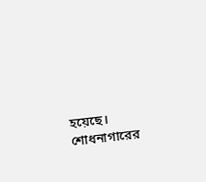হয়েছে। শোধনাগারের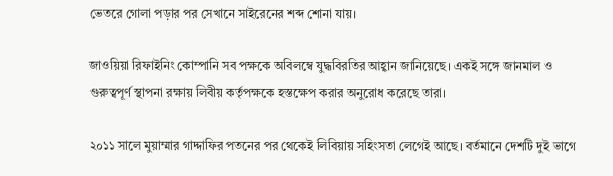ভেতরে গোলা পড়ার পর সেখানে সাইরেনের শব্দ শোনা যায়।

জাওয়িয়া রিফাইনিং কোম্পানি সব পক্ষকে অবিলম্বে যুদ্ধবিরতির আহ্বান জানিয়েছে। একই সঙ্গে জানমাল ও গুরুত্বপূর্ণ স্থাপনা রক্ষায় লিবীয় কর্তৃপক্ষকে হস্তক্ষেপ করার অনুরোধ করেছে তারা।

২০১১ সালে মুয়াম্মার গাদ্দাফির পতনের পর থেকেই লিবিয়ায় সহিংসতা লেগেই আছে। বর্তমানে দেশটি দুই ভাগে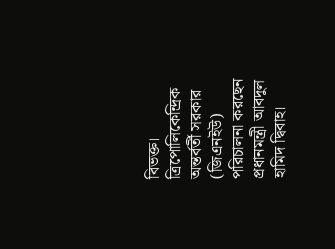বিভক্ত। ত্রিপোলিকেন্দ্রিক অন্তর্বর্তী সরকার (জিএনইউ) পরিচালনা করছেন প্রধানমন্ত্রী আবদুল হামিদ দ্বিবাহ।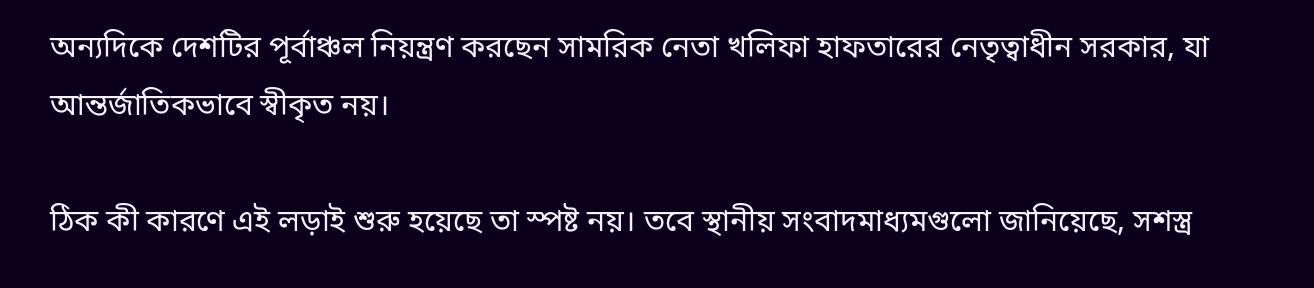অন্যদিকে দেশটির পূর্বাঞ্চল নিয়ন্ত্রণ করছেন সামরিক নেতা খলিফা হাফতারের নেতৃত্বাধীন সরকার, যা আন্তর্জাতিকভাবে স্বীকৃত নয়।

ঠিক কী কারণে এই লড়াই শুরু হয়েছে তা স্পষ্ট নয়। তবে স্থানীয় সংবাদমাধ্যমগুলো জানিয়েছে, সশস্ত্র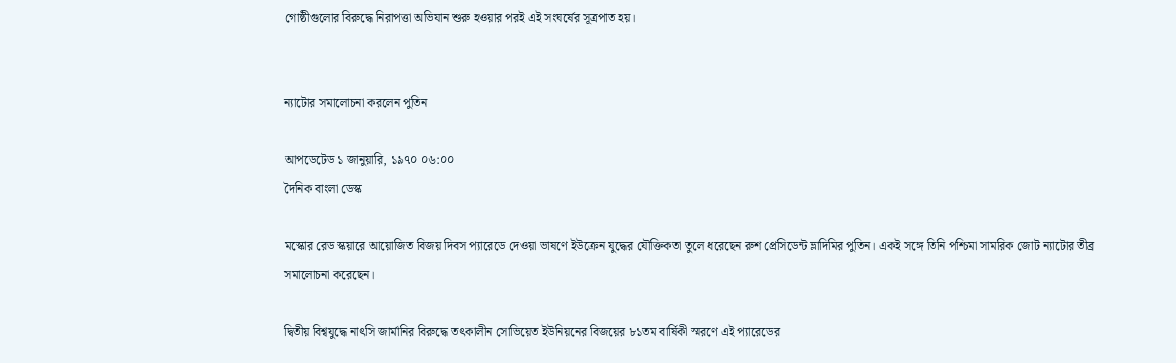গোষ্ঠীগুলোর বিরুদ্ধে নিরাপত্তা অভিযান শুরু হওয়ার পরই এই সংঘর্ষের সূত্রপাত হয়।


ন্যাটোর সমালোচনা করলেন পুতিন

আপডেটেড ১ জানুয়ারি, ১৯৭০ ০৬:০০
দৈনিক বাংলা ডেস্ক

মস্কোর রেড স্কয়ারে আয়োজিত বিজয় দিবস প্যারেডে দেওয়া ভাষণে ইউক্রেন যুদ্ধের যৌক্তিকতা তুলে ধরেছেন রুশ প্রেসিডেন্ট ভ্লাদিমির পুতিন। একই সঙ্গে তিনি পশ্চিমা সামরিক জোট ন্যাটোর তীব্র সমালোচনা করেছেন।

দ্বিতীয় বিশ্বযুদ্ধে নাৎসি জার্মানির বিরুদ্ধে তৎকালীন সোভিয়েত ইউনিয়নের বিজয়ের ৮১তম বার্ষিকী স্মরণে এই প্যারেডের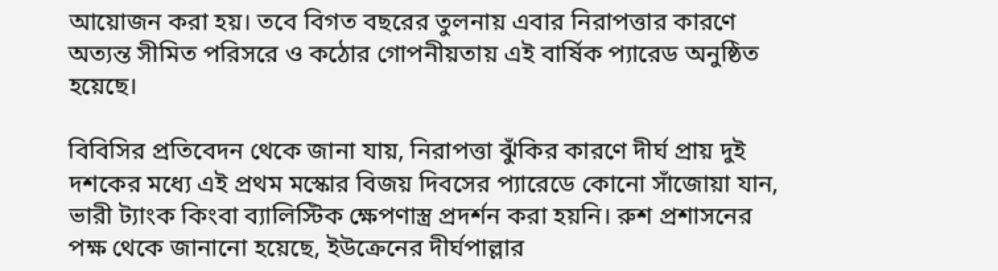আয়োজন করা হয়। তবে বিগত বছরের তুলনায় এবার নিরাপত্তার কারণে অত্যন্ত সীমিত পরিসরে ও কঠোর গোপনীয়তায় এই বার্ষিক প্যারেড অনুষ্ঠিত হয়েছে।

বিবিসির প্রতিবেদন থেকে জানা যায়, নিরাপত্তা ঝুঁকির কারণে দীর্ঘ প্রায় দুই দশকের মধ্যে এই প্রথম মস্কোর বিজয় দিবসের প্যারেডে কোনো সাঁজোয়া যান, ভারী ট্যাংক কিংবা ব্যালিস্টিক ক্ষেপণাস্ত্র প্রদর্শন করা হয়নি। রুশ প্রশাসনের পক্ষ থেকে জানানো হয়েছে, ইউক্রেনের দীর্ঘপাল্লার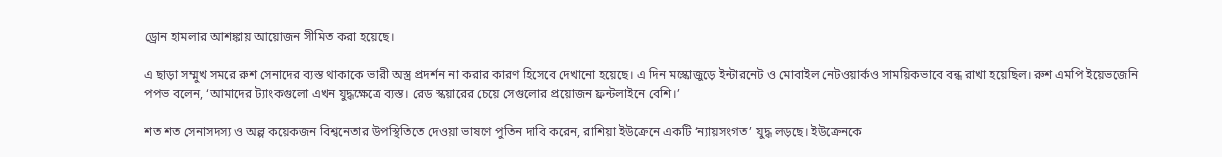ড্রোন হামলার আশঙ্কায় আয়োজন সীমিত করা হয়েছে।

এ ছাড়া সম্মুখ সমরে রুশ সেনাদের ব্যস্ত থাকাকে ভারী অস্ত্র প্রদর্শন না করার কারণ হিসেবে দেখানো হয়েছে। এ দিন মস্কোজুড়ে ইন্টারনেট ও মোবাইল নেটওয়ার্কও সাময়িকভাবে বন্ধ রাখা হয়েছিল। রুশ এমপি ইয়েভজেনি পপভ বলেন, ‘আমাদের ট্যাংকগুলো এখন যুদ্ধক্ষেত্রে ব্যস্ত। রেড স্কয়ারের চেয়ে সেগুলোর প্রয়োজন ফ্রন্টলাইনে বেশি।’

শত শত সেনাসদস্য ও অল্প কয়েকজন বিশ্বনেতার উপস্থিতিতে দেওয়া ভাষণে পুতিন দাবি করেন, রাশিয়া ইউক্রেনে একটি ‘ন্যায়সংগত’ যুদ্ধ লড়ছে। ইউক্রেনকে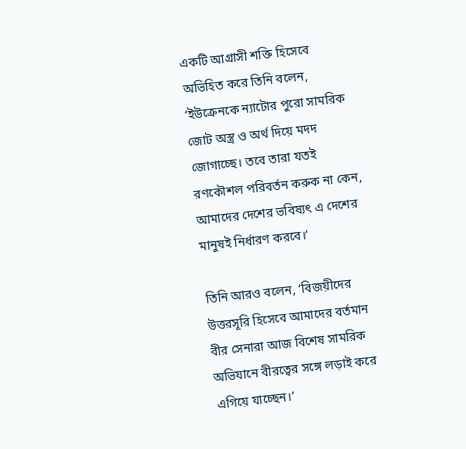একটি আগ্রাসী শক্তি হিসেবে অভিহিত করে তিনি বলেন, ‘ইউক্রেনকে ন্যাটোর পুরো সামরিক জোট অস্ত্র ও অর্থ দিয়ে মদদ জোগাচ্ছে। তবে তারা যতই রণকৌশল পরিবর্তন করুক না কেন, আমাদের দেশের ভবিষ্যৎ এ দেশের মানুষই নির্ধারণ করবে।’

তিনি আরও বলেন, ‘বিজয়ীদের উত্তরসূরি হিসেবে আমাদের বর্তমান বীর সেনারা আজ বিশেষ সামরিক অভিযানে বীরত্বের সঙ্গে লড়াই করে এগিয়ে যাচ্ছেন।’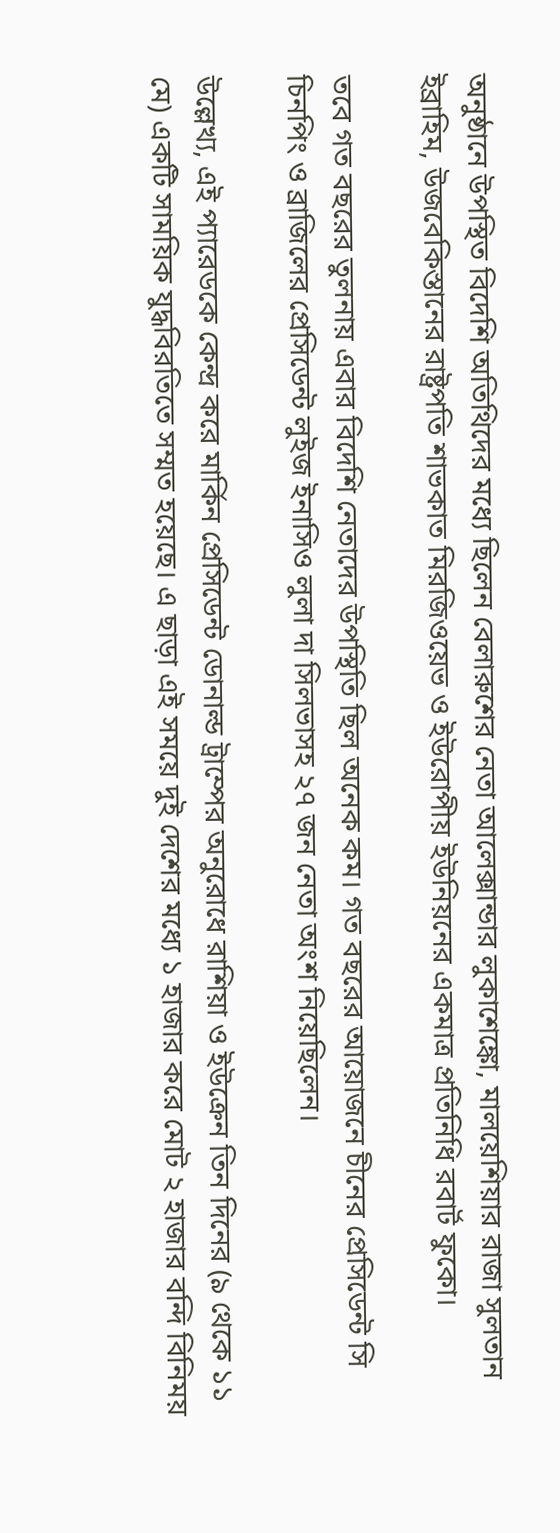অনুষ্ঠানে উপস্থিত বিদেশি অতিথিদের মধ্যে ছিলেন বেলারুশের নেতা আলেক্সান্ডার লুকাশেঙ্কো, মালয়েশিয়ার রাজা সুলতান ইব্রাহিম, উজবেকিস্তানের রাষ্ট্রপতি শাভকাত মিরজিওয়েভ ও ইউরোপীয় ইউনিয়নের একমাত্র প্রতিনিধি রবার্ট ফুকো।

তবে গত বছরের তুলনায় এবার বিদেশি নেতাদের উপস্থিতি ছিল অনেক কম। গত বছরের আয়োজনে চীনের প্রেসিডেন্ট সি চিনপিং ও ব্রাজিলের প্রেসিডেন্ট লুইজ ইনাসিও লুলা দা সিলভাসহ ২৭ জন নেতা অংশ নিয়েছিলেন।

উল্লেখ্য, এই প্যারেডকে কেন্দ্র করে মার্কিন প্রেসিডেন্ট ডোনাল্ড ট্রাম্পের অনুরোধে রাশিয়া ও ইউক্রেন তিন দিনের (৯ থেকে ১১ মে) একটি সাময়িক যুদ্ধবিরতিতে সম্মত হয়েছে। এ ছাড়া এই সময়ে দুই দেশের মধ্যে ১ হাজার করে মোট ২ হাজার বন্দি বিনিময়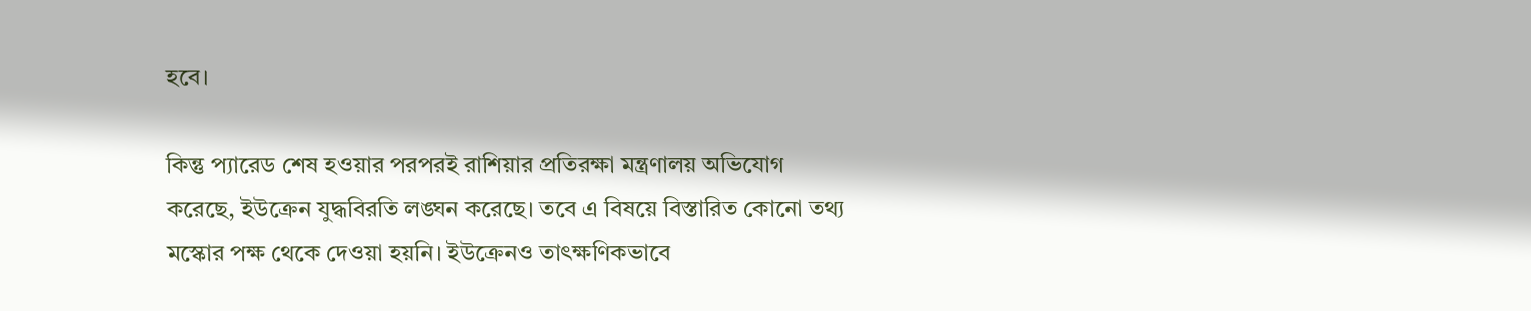হবে।

কিন্তু প্যারেড শেষ হওয়ার পরপরই রাশিয়ার প্রতিরক্ষা মন্ত্রণালয় অভিযোগ করেছে, ইউক্রেন যুদ্ধবিরতি লঙ্ঘন করেছে। তবে এ বিষয়ে বিস্তারিত কোনো তথ্য মস্কোর পক্ষ থেকে দেওয়া হয়নি। ইউক্রেনও তাৎক্ষণিকভাবে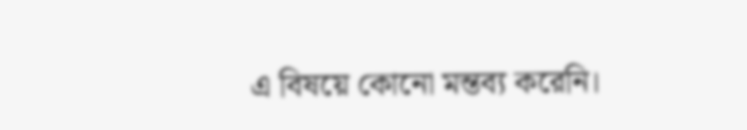এ বিষয়ে কোনো মন্তব্য করেনি।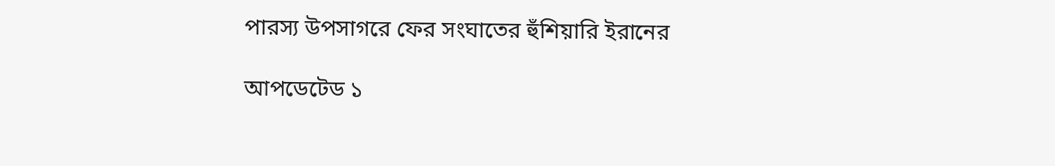পারস্য উপসাগরে ফের সংঘাতের হুঁশিয়ারি ইরানের

আপডেটেড ১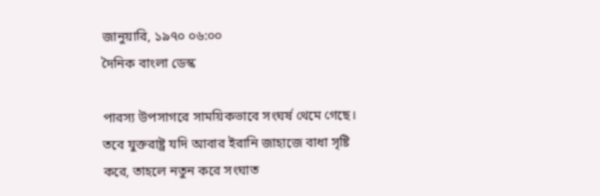জানুয়ারি, ১৯৭০ ০৬:০০
দৈনিক বাংলা ডেস্ক

পারস্য উপসাগরে সাময়িকভাবে সংঘর্ষ থেমে গেছে। তবে যুক্তরাষ্ট্র যদি আবার ইরানি জাহাজে বাধা সৃষ্টি করে, তাহলে নতুন করে সংঘাত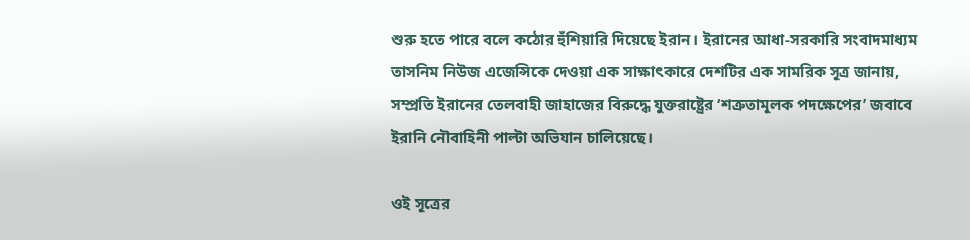শুরু হতে পারে বলে কঠোর হুঁশিয়ারি দিয়েছে ইরান। ইরানের আধা-সরকারি সংবাদমাধ্যম তাসনিম নিউজ এজেন্সিকে দেওয়া এক সাক্ষাৎকারে দেশটির এক সামরিক সূত্র জানায়, সম্প্রতি ইরানের তেলবাহী জাহাজের বিরুদ্ধে যুক্তরাষ্ট্রের ‘শত্রুতামূলক পদক্ষেপের’ জবাবে ইরানি নৌবাহিনী পাল্টা অভিযান চালিয়েছে।

ওই সূত্রের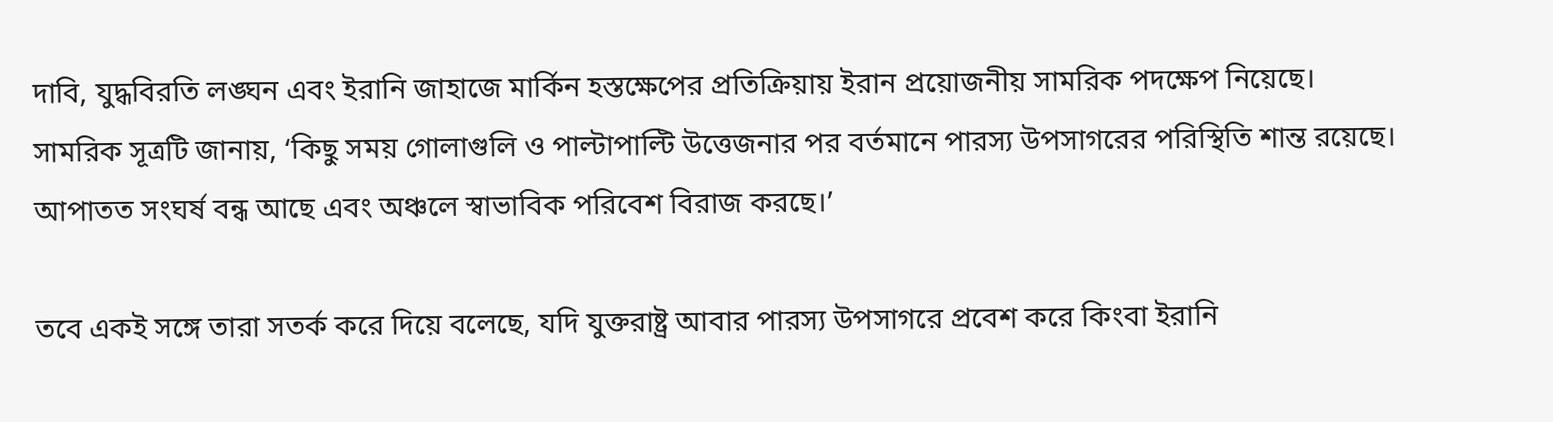দাবি, যুদ্ধবিরতি লঙ্ঘন এবং ইরানি জাহাজে মার্কিন হস্তক্ষেপের প্রতিক্রিয়ায় ইরান প্রয়োজনীয় সামরিক পদক্ষেপ নিয়েছে। সামরিক সূত্রটি জানায়, ‘কিছু সময় গোলাগুলি ও পাল্টাপাল্টি উত্তেজনার পর বর্তমানে পারস্য উপসাগরের পরিস্থিতি শান্ত রয়েছে। আপাতত সংঘর্ষ বন্ধ আছে এবং অঞ্চলে স্বাভাবিক পরিবেশ বিরাজ করছে।’

তবে একই সঙ্গে তারা সতর্ক করে দিয়ে বলেছে, যদি যুক্তরাষ্ট্র আবার পারস্য উপসাগরে প্রবেশ করে কিংবা ইরানি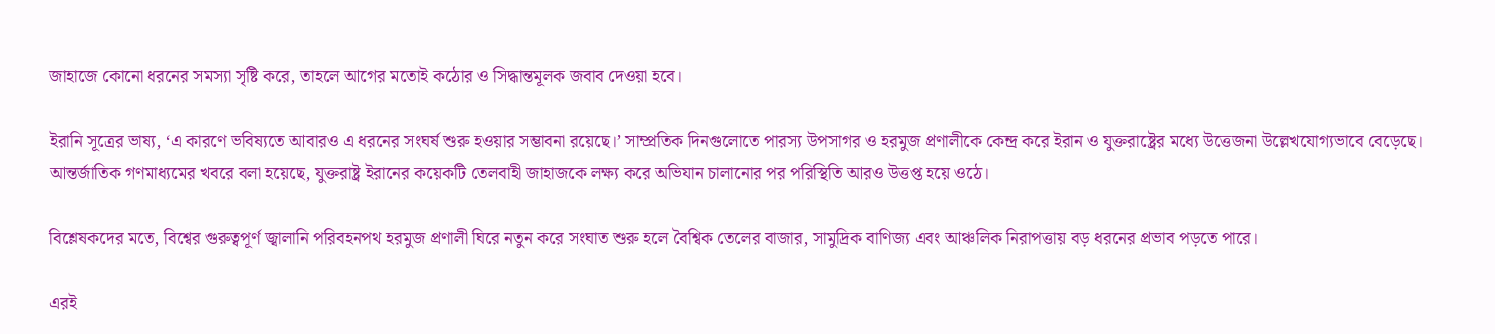জাহাজে কোনো ধরনের সমস্যা সৃষ্টি করে, তাহলে আগের মতোই কঠোর ও সিদ্ধান্তমূলক জবাব দেওয়া হবে।

ইরানি সূত্রের ভাষ্য, ‘এ কারণে ভবিষ্যতে আবারও এ ধরনের সংঘর্ষ শুরু হওয়ার সম্ভাবনা রয়েছে।’ সাম্প্রতিক দিনগুলোতে পারস্য উপসাগর ও হরমুজ প্রণালীকে কেন্দ্র করে ইরান ও যুক্তরাষ্ট্রের মধ্যে উত্তেজনা উল্লেখযোগ্যভাবে বেড়েছে। আন্তর্জাতিক গণমাধ্যমের খবরে বলা হয়েছে, যুক্তরাষ্ট্র ইরানের কয়েকটি তেলবাহী জাহাজকে লক্ষ্য করে অভিযান চালানোর পর পরিস্থিতি আরও উত্তপ্ত হয়ে ওঠে।

বিশ্লেষকদের মতে, বিশ্বের গুরুত্বপূর্ণ জ্বালানি পরিবহনপথ হরমুজ প্রণালী ঘিরে নতুন করে সংঘাত শুরু হলে বৈশ্বিক তেলের বাজার, সামুদ্রিক বাণিজ্য এবং আঞ্চলিক নিরাপত্তায় বড় ধরনের প্রভাব পড়তে পারে।

এরই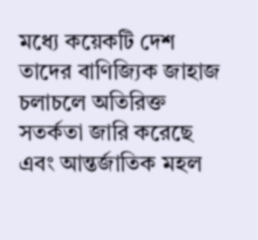মধ্যে কয়েকটি দেশ তাদের বাণিজ্যিক জাহাজ চলাচলে অতিরিক্ত সতর্কতা জারি করেছে এবং আন্তর্জাতিক মহল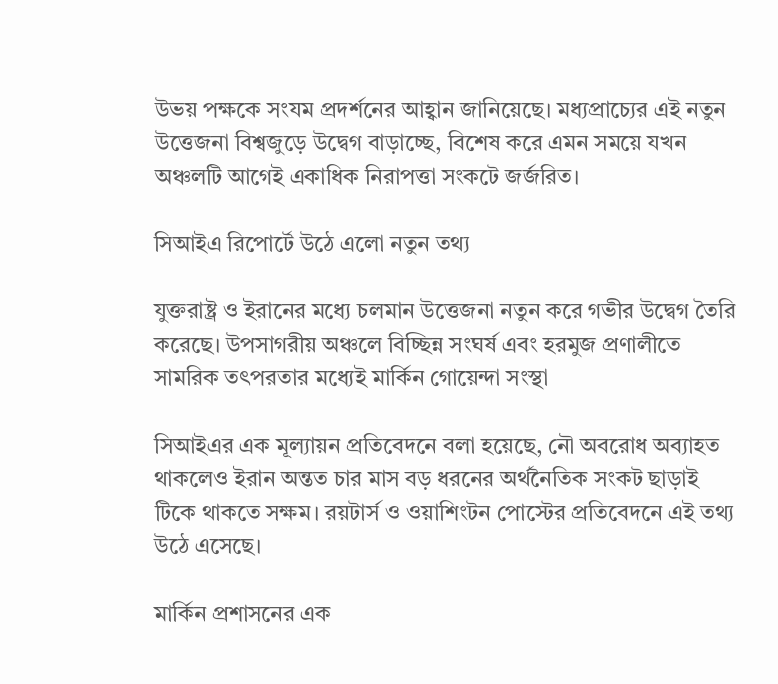উভয় পক্ষকে সংযম প্রদর্শনের আহ্বান জানিয়েছে। মধ্যপ্রাচ্যের এই নতুন উত্তেজনা বিশ্বজুড়ে উদ্বেগ বাড়াচ্ছে, বিশেষ করে এমন সময়ে যখন অঞ্চলটি আগেই একাধিক নিরাপত্তা সংকটে জর্জরিত।

সিআইএ রিপোর্টে উঠে এলো নতুন তথ্য

যুক্তরাষ্ট্র ও ইরানের মধ্যে চলমান উত্তেজনা নতুন করে গভীর উদ্বেগ তৈরি করেছে। উপসাগরীয় অঞ্চলে বিচ্ছিন্ন সংঘর্ষ এবং হরমুজ প্রণালীতে সামরিক তৎপরতার মধ্যেই মার্কিন গোয়েন্দা সংস্থা

সিআইএর এক মূল্যায়ন প্রতিবেদনে বলা হয়েছে, নৌ অবরোধ অব্যাহত থাকলেও ইরান অন্তত চার মাস বড় ধরনের অর্থনৈতিক সংকট ছাড়াই টিকে থাকতে সক্ষম। রয়টার্স ও ওয়াশিংটন পোস্টের প্রতিবেদনে এই তথ্য উঠে এসেছে।

মার্কিন প্রশাসনের এক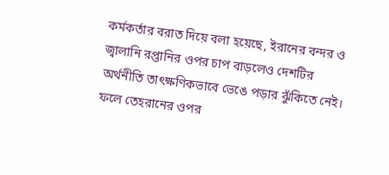কর্মকর্তার বরাত দিয়ে বলা হয়েছে, ইরানের বন্দর ও জ্বালানি রপ্তানির ওপর চাপ বাড়লেও দেশটির অর্থনীতি তাৎক্ষণিকভাবে ভেঙে পড়ার ঝুঁকিতে নেই। ফলে তেহরানের ওপর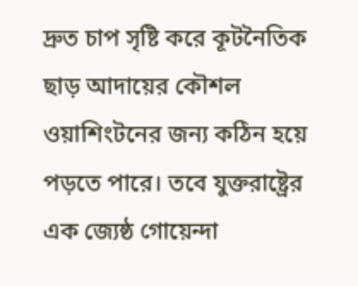দ্রুত চাপ সৃষ্টি করে কূটনৈতিক ছাড় আদায়ের কৌশল ওয়াশিংটনের জন্য কঠিন হয়ে পড়তে পারে। তবে যুক্তরাষ্ট্রের এক জ্যেষ্ঠ গোয়েন্দা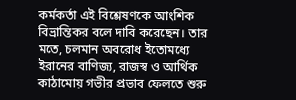কর্মকর্তা এই বিশ্লেষণকে আংশিক বিভ্রান্তিকর বলে দাবি করেছেন। তার মতে, চলমান অবরোধ ইতোমধ্যে ইরানের বাণিজ্য, রাজস্ব ও আর্থিক কাঠামোয় গভীর প্রভাব ফেলতে শুরু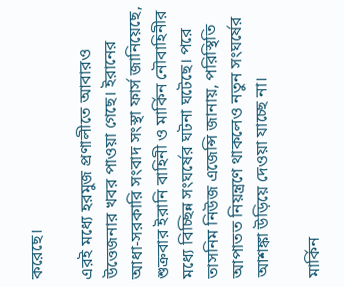করেছে।

এরই মধ্যে হরমুজ প্রণালীতে আবারও উত্তেজনার খবর পাওয়া গেছে। ইরানের আধা-সরকারি সংবাদ সংস্থা ফার্স জানিয়েছে, শুক্রবার ইরানি বাহিনী ও মার্কিন নৌবাহিনীর মধ্যে বিচ্ছিন্ন সংঘর্ষের ঘটনা ঘটেছে। পরে তাসনিম নিউজ এজেন্সি জানায়, পরিস্থিতি আপাতত নিয়ন্ত্রণে থাকলেও নতুন সংঘর্ষের আশঙ্কা উড়িয়ে দেওয়া যাচ্ছে না।

মার্কিন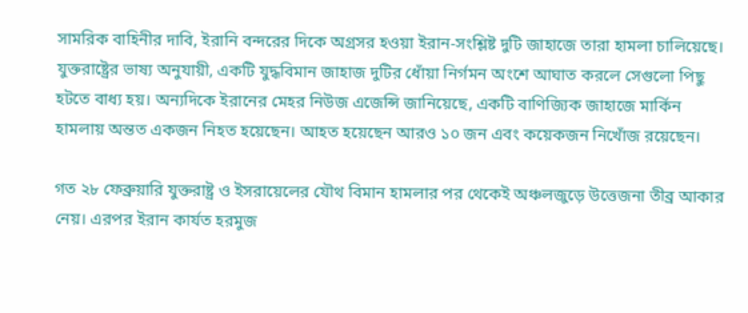সামরিক বাহিনীর দাবি, ইরানি বন্দরের দিকে অগ্রসর হওয়া ইরান-সংশ্লিষ্ট দুটি জাহাজে তারা হামলা চালিয়েছে। যুক্তরাষ্ট্রের ভাষ্য অনুযায়ী, একটি যুদ্ধবিমান জাহাজ দুটির ধোঁয়া নির্গমন অংশে আঘাত করলে সেগুলো পিছু হটতে বাধ্য হয়। অন্যদিকে ইরানের মেহর নিউজ এজেন্সি জানিয়েছে, একটি বাণিজ্যিক জাহাজে মার্কিন হামলায় অন্তত একজন নিহত হয়েছেন। আহত হয়েছেন আরও ১০ জন এবং কয়েকজন নিখোঁজ রয়েছেন।

গত ২৮ ফেব্রুয়ারি যুক্তরাষ্ট্র ও ইসরায়েলের যৌথ বিমান হামলার পর থেকেই অঞ্চলজুড়ে উত্তেজনা তীব্র আকার নেয়। এরপর ইরান কার্যত হরমুজ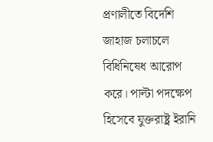প্রণালীতে বিদেশি জাহাজ চলাচলে বিধিনিষেধ আরোপ করে। পাল্টা পদক্ষেপ হিসেবে যুক্তরাষ্ট্র ইরানি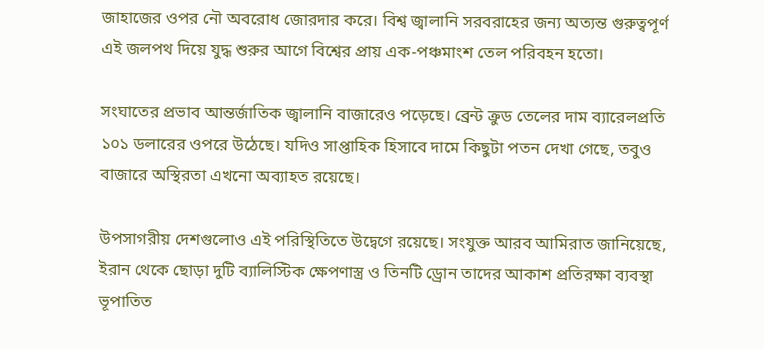জাহাজের ওপর নৌ অবরোধ জোরদার করে। বিশ্ব জ্বালানি সরবরাহের জন্য অত্যন্ত গুরুত্বপূর্ণ এই জলপথ দিয়ে যুদ্ধ শুরুর আগে বিশ্বের প্রায় এক-পঞ্চমাংশ তেল পরিবহন হতো।

সংঘাতের প্রভাব আন্তর্জাতিক জ্বালানি বাজারেও পড়েছে। ব্রেন্ট ক্রুড তেলের দাম ব্যারেলপ্রতি ১০১ ডলারের ওপরে উঠেছে। যদিও সাপ্তাহিক হিসাবে দামে কিছুটা পতন দেখা গেছে, তবুও বাজারে অস্থিরতা এখনো অব্যাহত রয়েছে।

উপসাগরীয় দেশগুলোও এই পরিস্থিতিতে উদ্বেগে রয়েছে। সংযুক্ত আরব আমিরাত জানিয়েছে, ইরান থেকে ছোড়া দুটি ব্যালিস্টিক ক্ষেপণাস্ত্র ও তিনটি ড্রোন তাদের আকাশ প্রতিরক্ষা ব্যবস্থা ভূপাতিত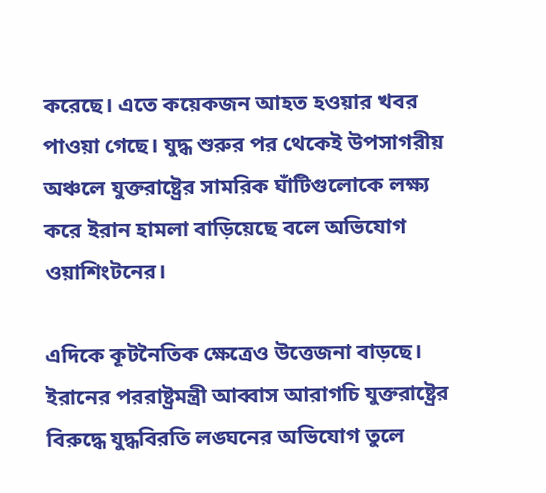করেছে। এতে কয়েকজন আহত হওয়ার খবর পাওয়া গেছে। যুদ্ধ শুরুর পর থেকেই উপসাগরীয় অঞ্চলে যুক্তরাষ্ট্রের সামরিক ঘাঁটিগুলোকে লক্ষ্য করে ইরান হামলা বাড়িয়েছে বলে অভিযোগ ওয়াশিংটনের।

এদিকে কূটনৈতিক ক্ষেত্রেও উত্তেজনা বাড়ছে। ইরানের পররাষ্ট্রমন্ত্রী আব্বাস আরাগচি যুক্তরাষ্ট্রের বিরুদ্ধে যুদ্ধবিরতি লঙ্ঘনের অভিযোগ তুলে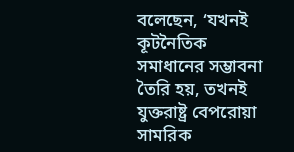বলেছেন, ‘যখনই কূটনৈতিক সমাধানের সম্ভাবনা তৈরি হয়, তখনই যুক্তরাষ্ট্র বেপরোয়া সামরিক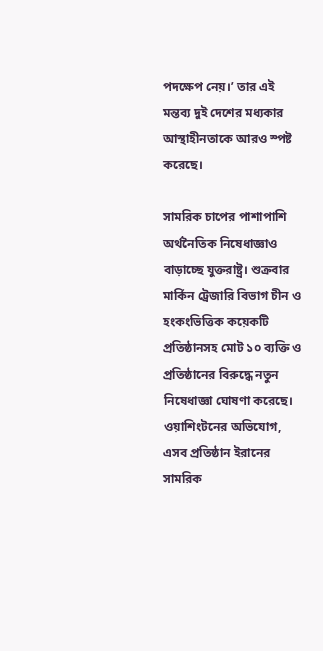পদক্ষেপ নেয়।’ তার এই মন্তব্য দুই দেশের মধ্যকার আস্থাহীনতাকে আরও স্পষ্ট করেছে।

সামরিক চাপের পাশাপাশি অর্থনৈতিক নিষেধাজ্ঞাও বাড়াচ্ছে যুক্তরাষ্ট্র। শুক্রবার মার্কিন ট্রেজারি বিভাগ চীন ও হংকংভিত্তিক কয়েকটি প্রতিষ্ঠানসহ মোট ১০ ব্যক্তি ও প্রতিষ্ঠানের বিরুদ্ধে নতুন নিষেধাজ্ঞা ঘোষণা করেছে। ওয়াশিংটনের অভিযোগ, এসব প্রতিষ্ঠান ইরানের সামরিক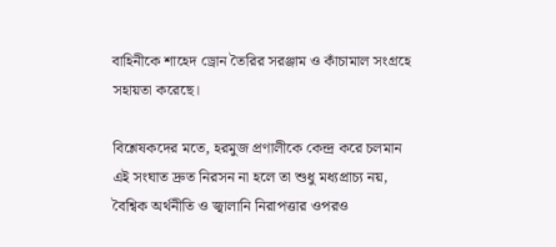বাহিনীকে শাহেদ ড্রোন তৈরির সরঞ্জাম ও কাঁচামাল সংগ্রহে সহায়তা করেছে।

বিশ্লেষকদের মতে, হরমুজ প্রণালীকে কেন্দ্র করে চলমান এই সংঘাত দ্রুত নিরসন না হলে তা শুধু মধ্যপ্রাচ্য নয়, বৈশ্বিক অর্থনীতি ও জ্বালানি নিরাপত্তার ওপরও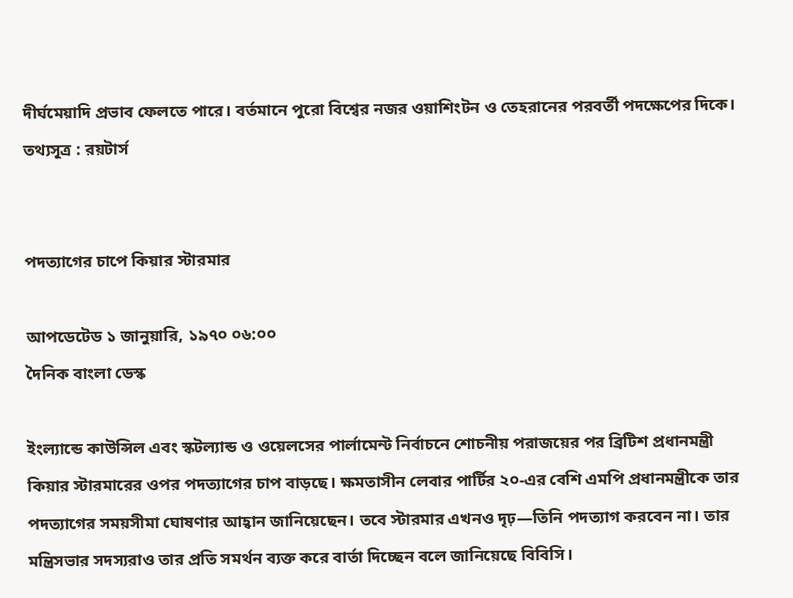দীর্ঘমেয়াদি প্রভাব ফেলতে পারে। বর্তমানে পুরো বিশ্বের নজর ওয়াশিংটন ও তেহরানের পরবর্তী পদক্ষেপের দিকে। তথ্যসূত্র : রয়টার্স


পদত্যাগের চাপে কিয়ার স্টারমার

আপডেটেড ১ জানুয়ারি, ১৯৭০ ০৬:০০
দৈনিক বাংলা ডেস্ক

ইংল্যান্ডে কাউন্সিল এবং স্কটল্যান্ড ও ওয়েলসের পার্লামেন্ট নির্বাচনে শোচনীয় পরাজয়ের পর ব্রিটিশ প্রধানমন্ত্রী কিয়ার স্টারমারের ওপর পদত্যাগের চাপ বাড়ছে। ক্ষমতাসীন লেবার পার্টির ২০-এর বেশি এমপি প্রধানমন্ত্রীকে তার পদত্যাগের সময়সীমা ঘোষণার আহ্বান জানিয়েছেন। তবে স্টারমার এখনও দৃঢ়—তিনি পদত্যাগ করবেন না। তার মন্ত্রিসভার সদস্যরাও তার প্রতি সমর্থন ব্যক্ত করে বার্তা দিচ্ছেন বলে জানিয়েছে বিবিসি।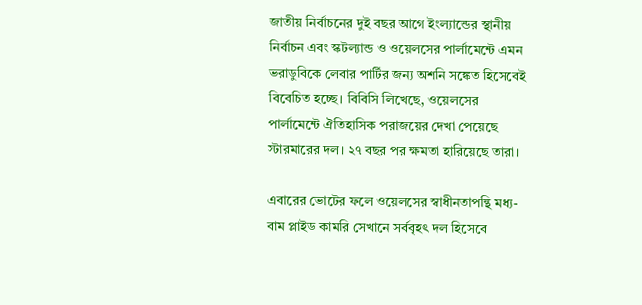জাতীয় নির্বাচনের দুই বছর আগে ইংল্যান্ডের স্থানীয় নির্বাচন এবং স্কটল্যান্ড ও ওয়েলসের পার্লামেন্টে এমন ভরাডুবিকে লেবার পার্টির জন্য অশনি সঙ্কেত হিসেবেই বিবেচিত হচ্ছে। বিবিসি লিখেছে, ওয়েলসের পার্লামেন্টে ঐতিহাসিক পরাজয়ের দেখা পেয়েছে স্টারমারের দল। ২৭ বছর পর ক্ষমতা হারিয়েছে তারা।

এবারের ভোটের ফলে ওয়েলসের স্বাধীনতাপন্থি মধ্য-বাম প্লাইড কামরি সেখানে সর্ববৃহৎ দল হিসেবে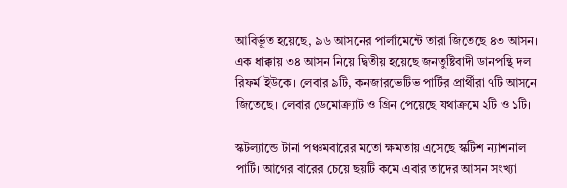আবির্ভূত হয়েছে, ৯৬ আসনের পার্লামেন্টে তারা জিতেছে ৪৩ আসন। এক ধাক্কায় ৩৪ আসন নিয়ে দ্বিতীয় হয়েছে জনতুষ্টিবাদী ডানপন্থি দল রিফর্ম ইউকে। লেবার ৯টি, কনজারভেটিভ পার্টির প্রার্থীরা ৭টি আসনে জিতেছে। লেবার ডেমোক্র্যাট ও গ্রিন পেয়েছে যথাক্রমে ২টি ও ১টি।

স্কটল্যান্ডে টানা পঞ্চমবারের মতো ক্ষমতায় এসেছে স্কটিশ ন্যাশনাল পার্টি। আগের বারের চেয়ে ছয়টি কমে এবার তাদের আসন সংখ্যা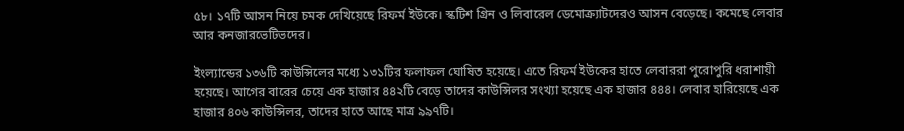৫৮। ১৭টি আসন নিয়ে চমক দেখিয়েছে রিফর্ম ইউকে। স্কটিশ গ্রিন ও লিবারেল ডেমোক্র্যাটদেরও আসন বেড়েছে। কমেছে লেবার আর কনজারভেটিভদের।

ইংল্যান্ডের ১৩৬টি কাউন্সিলের মধ্যে ১৩১টির ফলাফল ঘোষিত হয়েছে। এতে রিফর্ম ইউকের হাতে লেবাররা পুরোপুরি ধরাশায়ী হয়েছে। আগের বারের চেয়ে এক হাজার ৪৪২টি বেড়ে তাদের কাউন্সিলর সংখ্যা হয়েছে এক হাজার ৪৪৪। লেবার হারিয়েছে এক হাজার ৪০৬ কাউন্সিলর, তাদের হাতে আছে মাত্র ৯৯৭টি।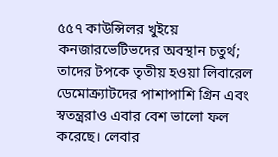৫৫৭ কাউন্সিলর খুইয়ে কনজারভেটিভদের অবস্থান চতুর্থ; তাদের টপকে তৃতীয় হওয়া লিবারেল ডেমোক্র্যাটদের পাশাপাশি গ্রিন এবং স্বতন্ত্ররাও এবার বেশ ভালো ফল করেছে। লেবার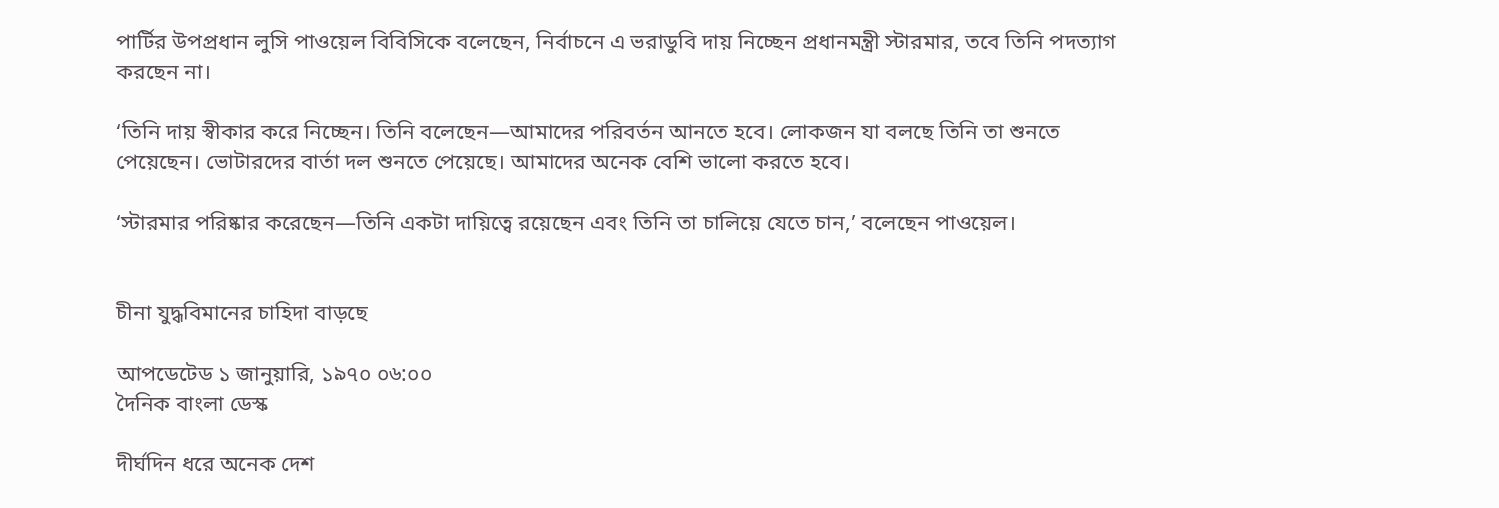পার্টির উপপ্রধান লুসি পাওয়েল বিবিসিকে বলেছেন, নির্বাচনে এ ভরাডুবি দায় নিচ্ছেন প্রধানমন্ত্রী স্টারমার, তবে তিনি পদত্যাগ করছেন না।

‘তিনি দায় স্বীকার করে নিচ্ছেন। তিনি বলেছেন—আমাদের পরিবর্তন আনতে হবে। লোকজন যা বলছে তিনি তা শুনতে পেয়েছেন। ভোটারদের বার্তা দল শুনতে পেয়েছে। আমাদের অনেক বেশি ভালো করতে হবে।

‘স্টারমার পরিষ্কার করেছেন—তিনি একটা দায়িত্বে রয়েছেন এবং তিনি তা চালিয়ে যেতে চান,’ বলেছেন পাওয়েল।


চীনা যুদ্ধবিমানের চাহিদা বাড়ছে

আপডেটেড ১ জানুয়ারি, ১৯৭০ ০৬:০০
দৈনিক বাংলা ডেস্ক

দীর্ঘদিন ধরে অনেক দেশ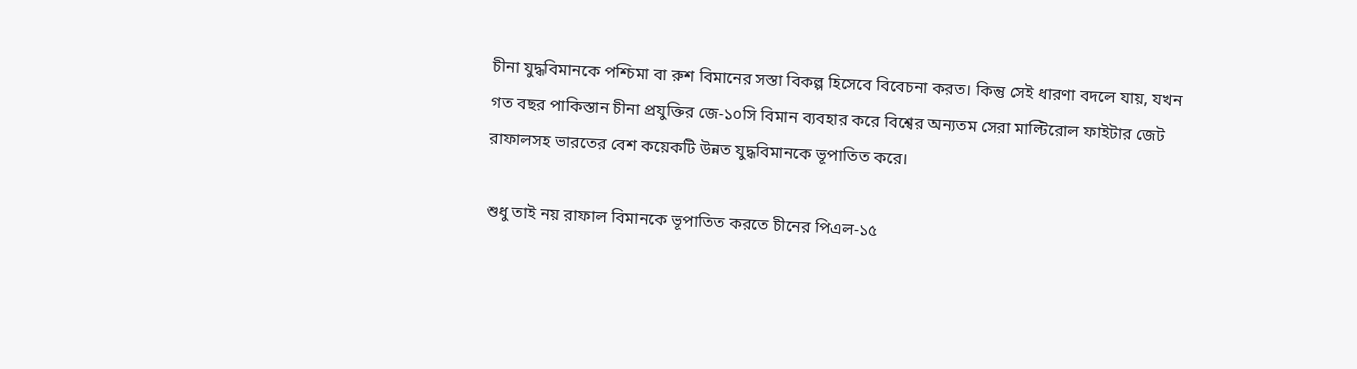চীনা যুদ্ধবিমানকে পশ্চিমা বা রুশ বিমানের সস্তা বিকল্প হিসেবে বিবেচনা করত। কিন্তু সেই ধারণা বদলে যায়, যখন গত বছর পাকিস্তান চীনা প্রযুক্তির জে-১০সি বিমান ব্যবহার করে বিশ্বের অন্যতম সেরা মাল্টিরোল ফাইটার জেট রাফালসহ ভারতের বেশ কয়েকটি উন্নত যুদ্ধবিমানকে ভূপাতিত করে।

শুধু তাই নয় রাফাল বিমানকে ভূপাতিত করতে চীনের পিএল-১৫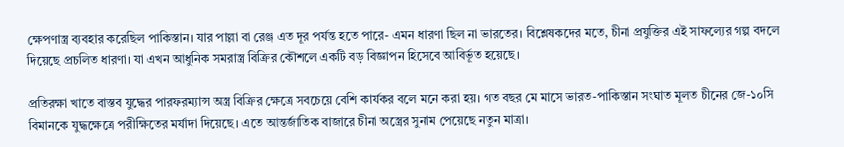ক্ষেপণাস্ত্র ব্যবহার করেছিল পাকিস্তান। যার পাল্লা বা রেঞ্জ এত দূর পর্যন্ত হতে পারে- এমন ধারণা ছিল না ভারতের। বিশ্লেষকদের মতে, চীনা প্রযুক্তির এই সাফল্যের গল্প বদলে দিয়েছে প্রচলিত ধারণা। যা এখন আধুনিক সমরাস্ত্র বিক্রির কৌশলে একটি বড় বিজ্ঞাপন হিসেবে আবির্ভূত হয়েছে।

প্রতিরক্ষা খাতে বাস্তব যুদ্ধের পারফরম্যান্স অস্ত্র বিক্রির ক্ষেত্রে সবচেয়ে বেশি কার্যকর বলে মনে করা হয়। গত বছর মে মাসে ভারত-পাকিস্তান সংঘাত মূলত চীনের জে-১০সি বিমানকে যুদ্ধক্ষেত্রে পরীক্ষিতের মর্যাদা দিয়েছে। এতে আন্তর্জাতিক বাজারে চীনা অস্ত্রের সুনাম পেয়েছে নতুন মাত্রা।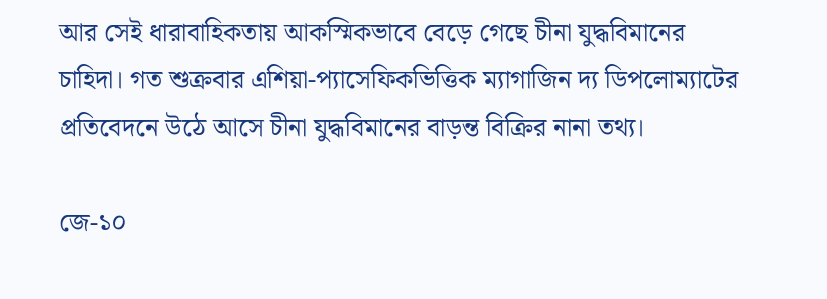আর সেই ধারাবাহিকতায় আকস্মিকভাবে বেড়ে গেছে চীনা যুদ্ধবিমানের চাহিদা। গত শুক্রবার এশিয়া-প্যাসেফিকভিত্তিক ম্যাগাজিন দ্য ডিপলোম্যাটের প্রতিবেদনে উঠে আসে চীনা যুদ্ধবিমানের বাড়ন্ত বিক্রির নানা তথ্য।

জে-১০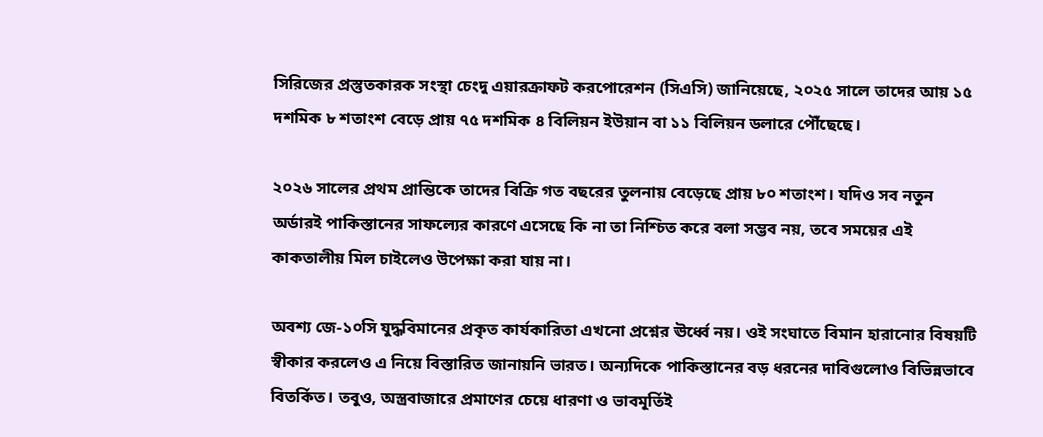সিরিজের প্রস্তুতকারক সংস্থা চেংদু এয়ারক্রাফট করপোরেশন (সিএসি) জানিয়েছে, ২০২৫ সালে তাদের আয় ১৫ দশমিক ৮ শতাংশ বেড়ে প্রায় ৭৫ দশমিক ৪ বিলিয়ন ইউয়ান বা ১১ বিলিয়ন ডলারে পৌঁছেছে।

২০২৬ সালের প্রথম প্রান্তিকে তাদের বিক্রি গত বছরের তুলনায় বেড়েছে প্রায় ৮০ শতাংশ। যদিও সব নতুন অর্ডারই পাকিস্তানের সাফল্যের কারণে এসেছে কি না তা নিশ্চিত করে বলা সম্ভব নয়, তবে সময়ের এই কাকতালীয় মিল চাইলেও উপেক্ষা করা যায় না।

অবশ্য জে-১০সি যুদ্ধবিমানের প্রকৃত কার্যকারিতা এখনো প্রশ্নের ঊর্ধ্বে নয়। ওই সংঘাতে বিমান হারানোর বিষয়টি স্বীকার করলেও এ নিয়ে বিস্তারিত জানায়নি ভারত। অন্যদিকে পাকিস্তানের বড় ধরনের দাবিগুলোও বিভিন্নভাবে বিতর্কিত। তবুও, অস্ত্রবাজারে প্রমাণের চেয়ে ধারণা ও ভাবমূর্তিই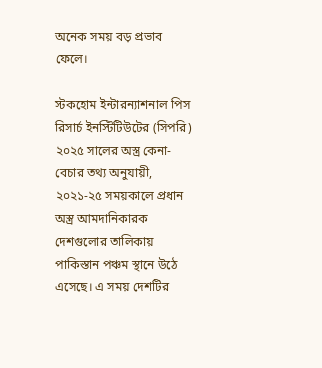অনেক সময় বড় প্রভাব ফেলে।

স্টকহোম ইন্টারন্যাশনাল পিস রিসার্চ ইনস্টিটিউটের (সিপরি) ২০২৫ সালের অস্ত্র কেনা-বেচার তথ্য অনুযায়ী, ২০২১-২৫ সময়কালে প্রধান অস্ত্র আমদানিকারক দেশগুলোর তালিকায় পাকিস্তান পঞ্চম স্থানে উঠে এসেছে। এ সময় দেশটির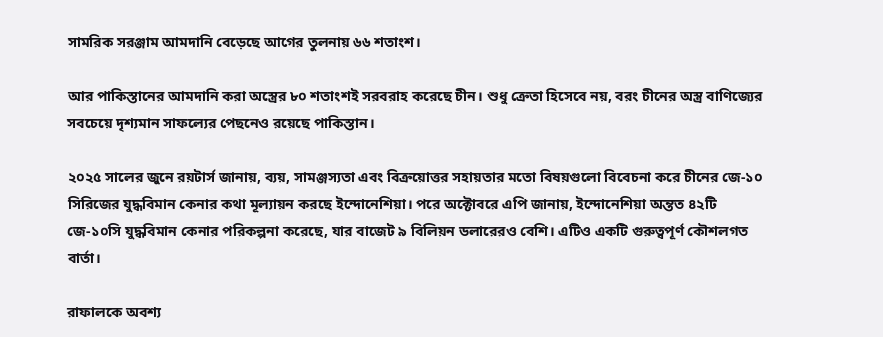সামরিক সরঞ্জাম আমদানি বেড়েছে আগের তুলনায় ৬৬ শতাংশ।

আর পাকিস্তানের আমদানি করা অস্ত্রের ৮০ শতাংশই সরবরাহ করেছে চীন। শুধু ক্রেতা হিসেবে নয়, বরং চীনের অস্ত্র বাণিজ্যের সবচেয়ে দৃশ্যমান সাফল্যের পেছনেও রয়েছে পাকিস্তান।

২০২৫ সালের জুনে রয়টার্স জানায়, ব্যয়, সামঞ্জস্যতা এবং বিক্রয়োত্তর সহায়তার মতো বিষয়গুলো বিবেচনা করে চীনের জে-১০ সিরিজের যুদ্ধবিমান কেনার কথা মূল্যায়ন করছে ইন্দোনেশিয়া। পরে অক্টোবরে এপি জানায়, ইন্দোনেশিয়া অন্তত ৪২টি জে-১০সি যুদ্ধবিমান কেনার পরিকল্পনা করেছে, যার বাজেট ৯ বিলিয়ন ডলারেরও বেশি। এটিও একটি গুরুত্বপূর্ণ কৌশলগত বার্তা।

রাফালকে অবশ্য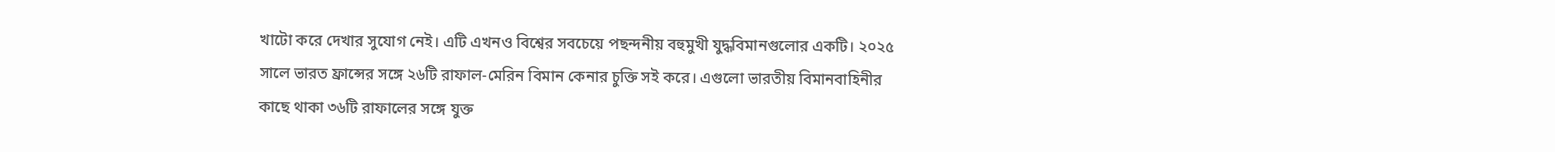খাটো করে দেখার সুযোগ নেই। এটি এখনও বিশ্বের সবচেয়ে পছন্দনীয় বহুমুখী যুদ্ধবিমানগুলোর একটি। ২০২৫ সালে ভারত ফ্রান্সের সঙ্গে ২৬টি রাফাল-মেরিন বিমান কেনার চুক্তি সই করে। এগুলো ভারতীয় বিমানবাহিনীর কাছে থাকা ৩৬টি রাফালের সঙ্গে যুক্ত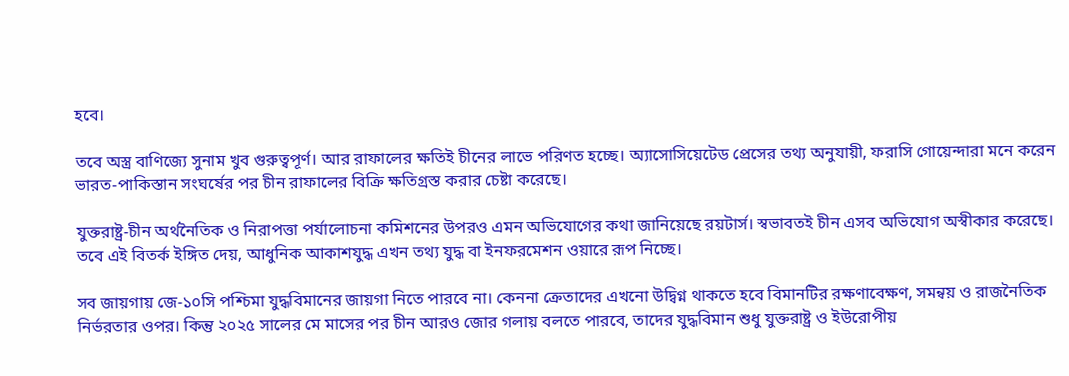হবে।

তবে অস্ত্র বাণিজ্যে সুনাম খুব গুরুত্বপূর্ণ। আর রাফালের ক্ষতিই চীনের লাভে পরিণত হচ্ছে। অ্যাসোসিয়েটেড প্রেসের তথ্য অনুযায়ী, ফরাসি গোয়েন্দারা মনে করেন ভারত-পাকিস্তান সংঘর্ষের পর চীন রাফালের বিক্রি ক্ষতিগ্রস্ত করার চেষ্টা করেছে।

যুক্তরাষ্ট্র-চীন অর্থনৈতিক ও নিরাপত্তা পর্যালোচনা কমিশনের উপরও এমন অভিযোগের কথা জানিয়েছে রয়টার্স। স্বভাবতই চীন এসব অভিযোগ অস্বীকার করেছে। তবে এই বিতর্ক ইঙ্গিত দেয়, আধুনিক আকাশযুদ্ধ এখন তথ্য যুদ্ধ বা ইনফরমেশন ওয়ারে রূপ নিচ্ছে।

সব জায়গায় জে-১০সি পশ্চিমা যুদ্ধবিমানের জায়গা নিতে পারবে না। কেননা ক্রেতাদের এখনো উদ্বিগ্ন থাকতে হবে বিমানটির রক্ষণাবেক্ষণ, সমন্বয় ও রাজনৈতিক নির্ভরতার ওপর। কিন্তু ২০২৫ সালের মে মাসের পর চীন আরও জোর গলায় বলতে পারবে, তাদের যুদ্ধবিমান শুধু যুক্তরাষ্ট্র ও ইউরোপীয়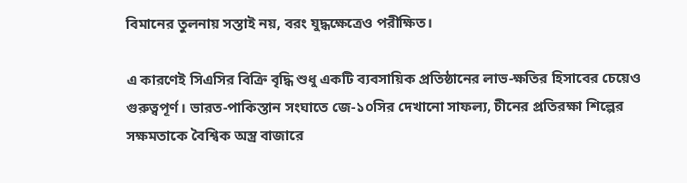বিমানের তুলনায় সস্তাই নয়, বরং যুদ্ধক্ষেত্রেও পরীক্ষিত।

এ কারণেই সিএসির বিক্রি বৃদ্ধি শুধু একটি ব্যবসায়িক প্রতিষ্ঠানের লাভ-ক্ষতির হিসাবের চেয়েও গুরুত্বপূর্ণ। ভারত-পাকিস্তান সংঘাতে জে-১০সির দেখানো সাফল্য, চীনের প্রতিরক্ষা শিল্পের সক্ষমতাকে বৈশ্বিক অস্ত্র বাজারে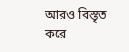আরও বিস্তৃত করে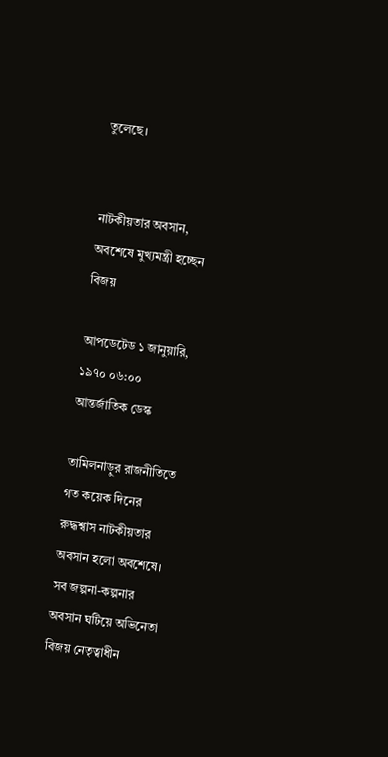তুলেছে।


নাটকীয়তার অবসান, অবশেষে মুখ্যমন্ত্রী হচ্ছেন বিজয়

আপডেটেড ১ জানুয়ারি, ১৯৭০ ০৬:০০
আন্তর্জাতিক ডেস্ক

তামিলনাড়ুর রাজনীতিতে গত কয়েক দিনের রুদ্ধশ্বাস নাটকীয়তার অবসান হলো অবশেষে। সব জল্পনা-কল্পনার অবসান ঘটিয়ে অভিনেতা বিজয় নেতৃত্বাধীন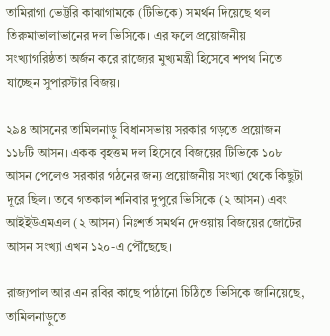তামিরাগা ভেট্টরি কাঝাগামকে (টিভিকে) সমর্থন দিয়েছে থল তিরুমাভালাভানের দল ভিসিকে। এর ফলে প্রয়োজনীয় সংখ্যাগরিষ্ঠতা অর্জন করে রাজ্যের মুখ্যমন্ত্রী হিসেবে শপথ নিতে যাচ্ছেন সুপারস্টার বিজয়।

২৯৪ আসনের তামিলনাড়ু বিধানসভায় সরকার গড়তে প্রয়োজন ১১৮টি আসন। একক বৃহত্তম দল হিসেবে বিজয়ের টিভিকে ১০৮ আসন পেলেও সরকার গঠনের জন্য প্রয়োজনীয় সংখ্যা থেকে কিছুটা দূরে ছিল। তবে গতকাল শনিবার দুপুরে ভিসিকে (২ আসন) এবং আইইউএমএল (২ আসন) নিঃশর্ত সমর্থন দেওয়ায় বিজয়ের জোটের আসন সংখ্যা এখন ১২০-এ পৌঁছেছে।

রাজ্যপাল আর এন রবির কাছে পাঠানো চিঠিতে ভিসিকে জানিয়েছে, তামিলনাড়ুতে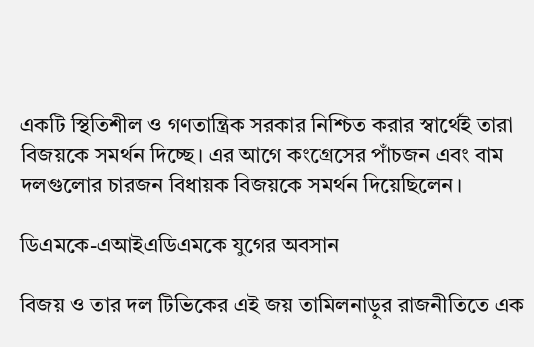একটি স্থিতিশীল ও গণতান্ত্রিক সরকার নিশ্চিত করার স্বার্থেই তারা বিজয়কে সমর্থন দিচ্ছে। এর আগে কংগ্রেসের পাঁচজন এবং বাম দলগুলোর চারজন বিধায়ক বিজয়কে সমর্থন দিয়েছিলেন।

ডিএমকে-এআইএডিএমকে যুগের অবসান

বিজয় ও তার দল টিভিকের এই জয় তামিলনাড়ুর রাজনীতিতে এক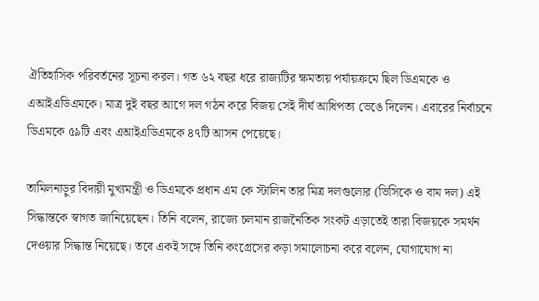ঐতিহাসিক পরিবর্তনের সূচনা করল। গত ৬২ বছর ধরে রাজ্যটির ক্ষমতায় পর্যায়ক্রমে ছিল ডিএমকে ও এআইএডিএমকে। মাত্র দুই বছর আগে দল গঠন করে বিজয় সেই দীর্ঘ আধিপত্য ভেঙে দিলেন। এবারের নির্বাচনে ডিএমকে ৫৯টি এবং এআইএডিএমকে ৪৭টি আসন পেয়েছে।

তামিলনাড়ুর বিদায়ী মুখ্যমন্ত্রী ও ডিএমকে প্রধান এম কে স্টালিন তার মিত্র দলগুলোর (ভিসিকে ও বাম দল) এই সিদ্ধান্তকে স্বাগত জানিয়েছেন। তিনি বলেন, রাজ্যে চলমান রাজনৈতিক সংকট এড়াতেই তারা বিজয়কে সমর্থন দেওয়ার সিদ্ধান্ত নিয়েছে। তবে একই সঙ্গে তিনি কংগ্রেসের কড়া সমালোচনা করে বলেন, যোগাযোগ না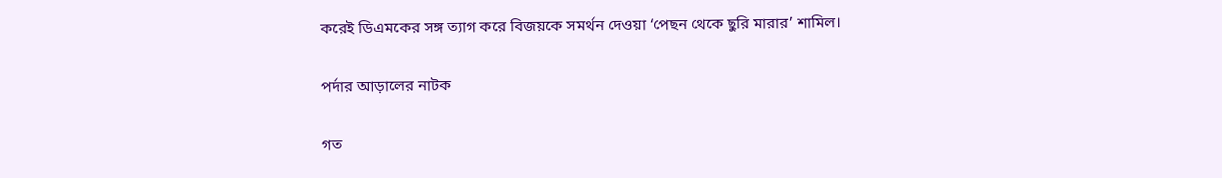করেই ডিএমকের সঙ্গ ত্যাগ করে বিজয়কে সমর্থন দেওয়া ‘পেছন থেকে ছুরি মারার’ শামিল।

পর্দার আড়ালের নাটক

গত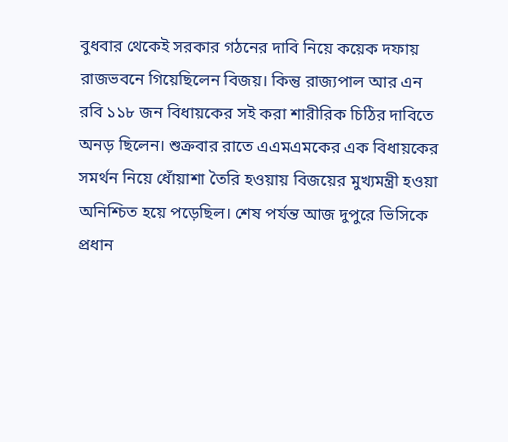বুধবার থেকেই সরকার গঠনের দাবি নিয়ে কয়েক দফায় রাজভবনে গিয়েছিলেন বিজয়। কিন্তু রাজ্যপাল আর এন রবি ১১৮ জন বিধায়কের সই করা শারীরিক চিঠির দাবিতে অনড় ছিলেন। শুক্রবার রাতে এএমএমকের এক বিধায়কের সমর্থন নিয়ে ধোঁয়াশা তৈরি হওয়ায় বিজয়ের মুখ্যমন্ত্রী হওয়া অনিশ্চিত হয়ে পড়েছিল। শেষ পর্যন্ত আজ দুপুরে ভিসিকে প্রধান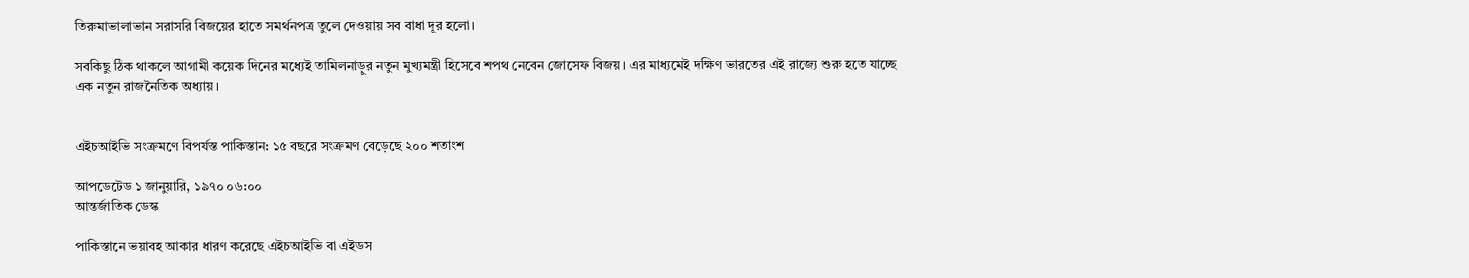তিরুমাভালাভান সরাসরি বিজয়ের হাতে সমর্থনপত্র তুলে দেওয়ায় সব বাধা দূর হলো।

সবকিছু ঠিক থাকলে আগামী কয়েক দিনের মধ্যেই তামিলনাড়ুর নতুন মুখ্যমন্ত্রী হিসেবে শপথ নেবেন জোসেফ বিজয়। এর মাধ্যমেই দক্ষিণ ভারতের এই রাজ্যে শুরু হতে যাচ্ছে এক নতুন রাজনৈতিক অধ্যায়।


এইচআইভি সংক্রমণে বিপর্যস্ত পাকিস্তান: ১৫ বছরে সংক্রমণ বেড়েছে ২০০ শতাংশ

আপডেটেড ১ জানুয়ারি, ১৯৭০ ০৬:০০
আন্তর্জাতিক ডেস্ক

পাকিস্তানে ভয়াবহ আকার ধারণ করেছে এইচআইভি বা এইডস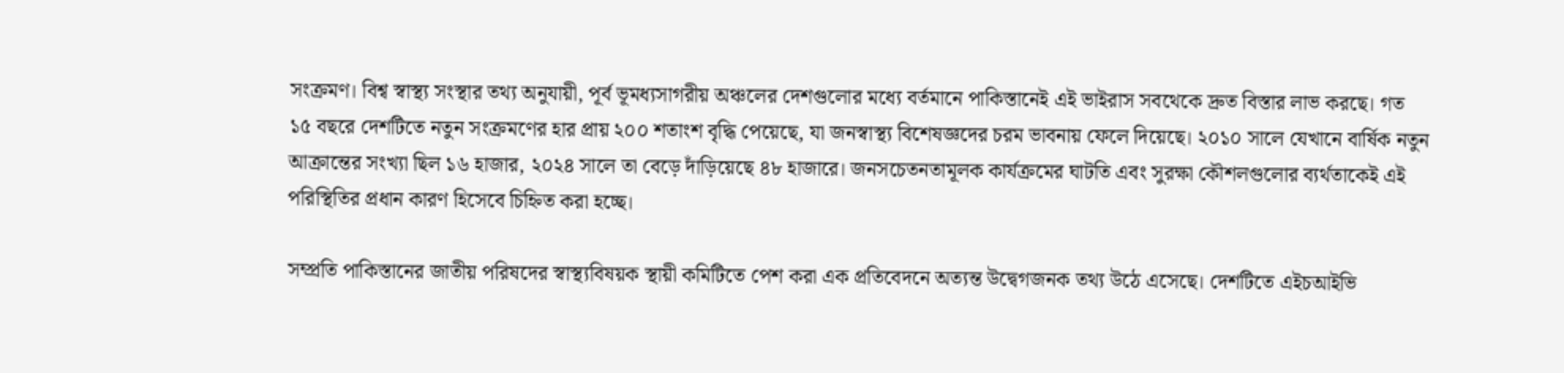সংক্রমণ। বিশ্ব স্বাস্থ্য সংস্থার তথ্য অনুযায়ী, পূর্ব ভূমধ্যসাগরীয় অঞ্চলের দেশগুলোর মধ্যে বর্তমানে পাকিস্তানেই এই ভাইরাস সবথেকে দ্রুত বিস্তার লাভ করছে। গত ১৫ বছরে দেশটিতে নতুন সংক্রমণের হার প্রায় ২০০ শতাংশ বৃদ্ধি পেয়েছে, যা জনস্বাস্থ্য বিশেষজ্ঞদের চরম ভাবনায় ফেলে দিয়েছে। ২০১০ সালে যেখানে বার্ষিক নতুন আক্রান্তের সংখ্যা ছিল ১৬ হাজার, ২০২৪ সালে তা বেড়ে দাঁড়িয়েছে ৪৮ হাজারে। জনসচেতনতামূলক কার্যক্রমের ঘাটতি এবং সুরক্ষা কৌশলগুলোর ব্যর্থতাকেই এই পরিস্থিতির প্রধান কারণ হিসেবে চিহ্নিত করা হচ্ছে।

সম্প্রতি পাকিস্তানের জাতীয় পরিষদের স্বাস্থ্যবিষয়ক স্থায়ী কমিটিতে পেশ করা এক প্রতিবেদনে অত্যন্ত উদ্বেগজনক তথ্য উঠে এসেছে। দেশটিতে এইচআইভি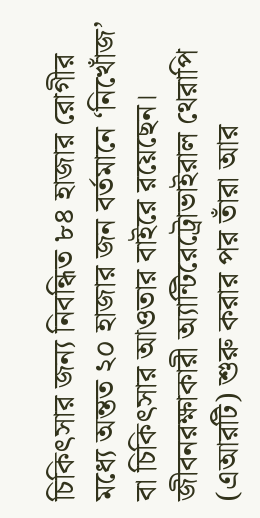চিকিৎসার জন্য নিবন্ধিত ৮৪ হাজার রোগীর মধ্যে অন্তত ২০ হাজার জন বর্তমানে ‘নিখোঁজ’ বা চিকিৎসার আওতার বাইরে রয়েছেন। জীবনরক্ষাকারী অ্যান্টিরেট্রোভাইরাল থেরাপি (এআরটি) শুরু করার পর তাঁরা আর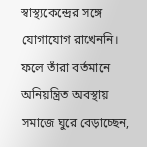স্বাস্থ্যকেন্দ্রের সঙ্গে যোগাযোগ রাখেননি। ফলে তাঁরা বর্তমানে অনিয়ন্ত্রিত অবস্থায় সমাজে ঘুরে বেড়াচ্ছেন,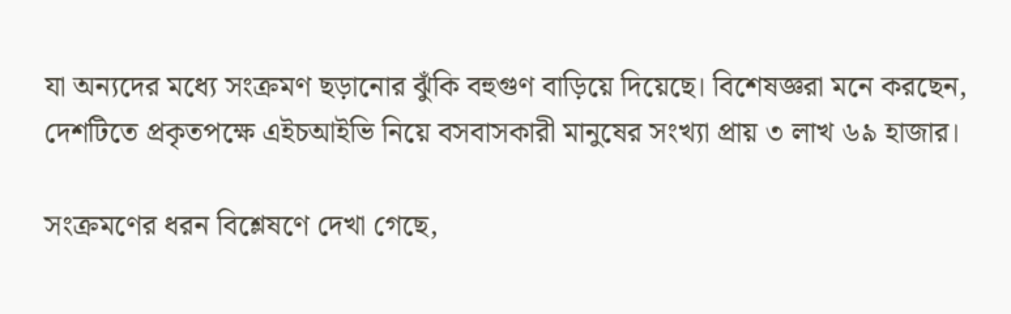যা অন্যদের মধ্যে সংক্রমণ ছড়ানোর ঝুঁকি বহুগুণ বাড়িয়ে দিয়েছে। বিশেষজ্ঞরা মনে করছেন, দেশটিতে প্রকৃতপক্ষে এইচআইভি নিয়ে বসবাসকারী মানুষের সংখ্যা প্রায় ৩ লাখ ৬৯ হাজার।

সংক্রমণের ধরন বিশ্লেষণে দেখা গেছে,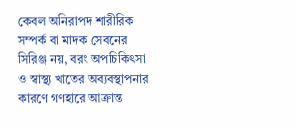কেবল অনিরাপদ শারীরিক সম্পর্ক বা মাদক সেবনের সিরিঞ্জ নয়, বরং অপচিকিৎসা ও স্বাস্থ্য খাতের অব্যবস্থাপনার কারণে গণহারে আক্রান্ত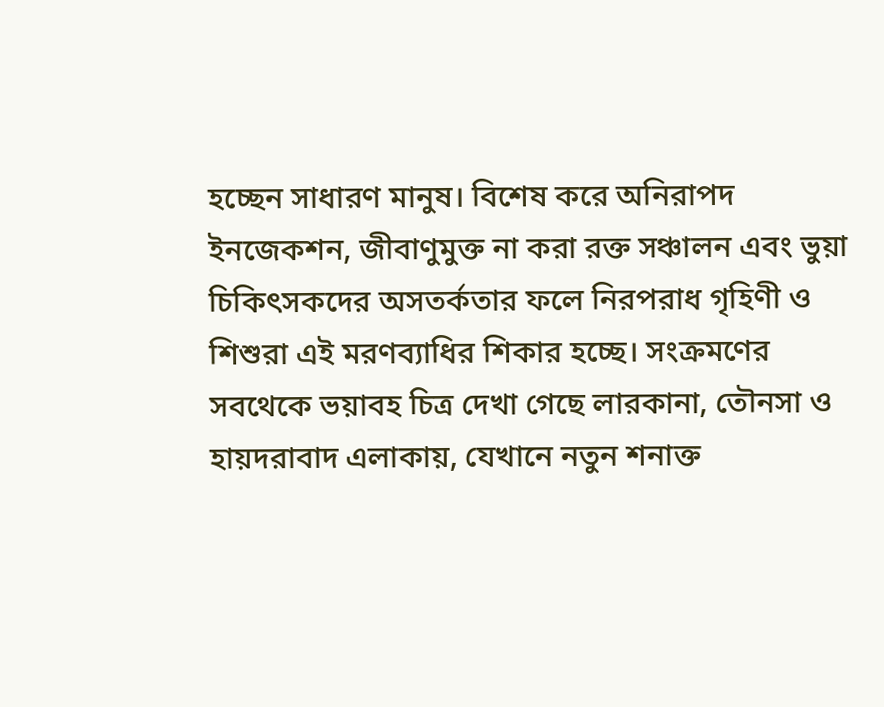হচ্ছেন সাধারণ মানুষ। বিশেষ করে অনিরাপদ ইনজেকশন, জীবাণুমুক্ত না করা রক্ত সঞ্চালন এবং ভুয়া চিকিৎসকদের অসতর্কতার ফলে নিরপরাধ গৃহিণী ও শিশুরা এই মরণব্যাধির শিকার হচ্ছে। সংক্রমণের সবথেকে ভয়াবহ চিত্র দেখা গেছে লারকানা, তৌনসা ও হায়দরাবাদ এলাকায়, যেখানে নতুন শনাক্ত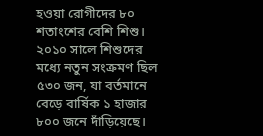হওয়া রোগীদের ৮০ শতাংশের বেশি শিশু। ২০১০ সালে শিশুদের মধ্যে নতুন সংক্রমণ ছিল ৫৩০ জন, যা বর্তমানে বেড়ে বার্ষিক ১ হাজার ৮০০ জনে দাঁড়িয়েছে।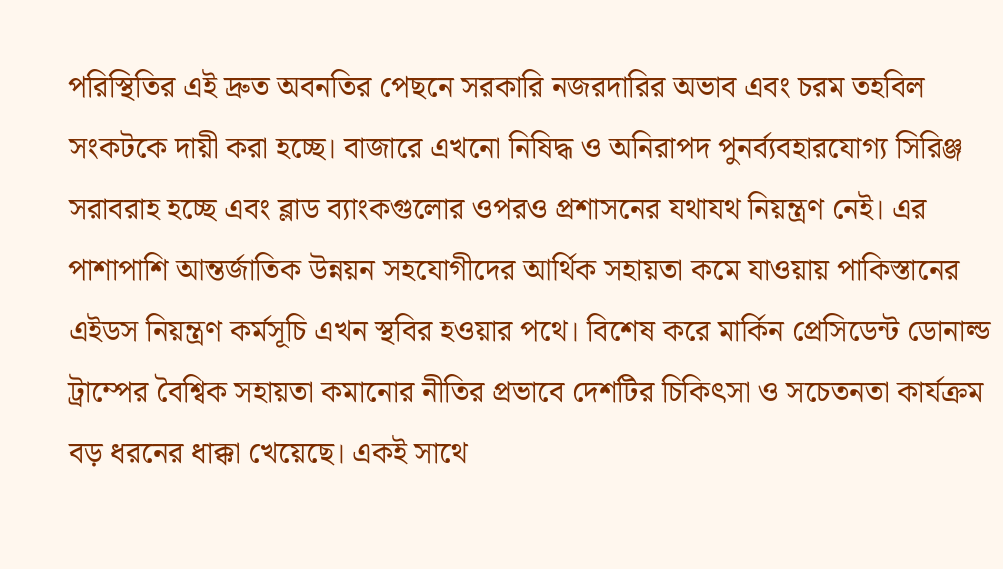পরিস্থিতির এই দ্রুত অবনতির পেছনে সরকারি নজরদারির অভাব এবং চরম তহবিল সংকটকে দায়ী করা হচ্ছে। বাজারে এখনো নিষিদ্ধ ও অনিরাপদ পুনর্ব্যবহারযোগ্য সিরিঞ্জ সরাবরাহ হচ্ছে এবং ব্লাড ব্যাংকগুলোর ওপরও প্রশাসনের যথাযথ নিয়ন্ত্রণ নেই। এর পাশাপাশি আন্তর্জাতিক উন্নয়ন সহযোগীদের আর্থিক সহায়তা কমে যাওয়ায় পাকিস্তানের এইডস নিয়ন্ত্রণ কর্মসূচি এখন স্থবির হওয়ার পথে। বিশেষ করে মার্কিন প্রেসিডেন্ট ডোনাল্ড ট্রাম্পের বৈশ্বিক সহায়তা কমানোর নীতির প্রভাবে দেশটির চিকিৎসা ও সচেতনতা কার্যক্রম বড় ধরনের ধাক্কা খেয়েছে। একই সাথে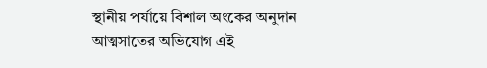স্থানীয় পর্যায়ে বিশাল অংকের অনুদান আত্মসাতের অভিযোগ এই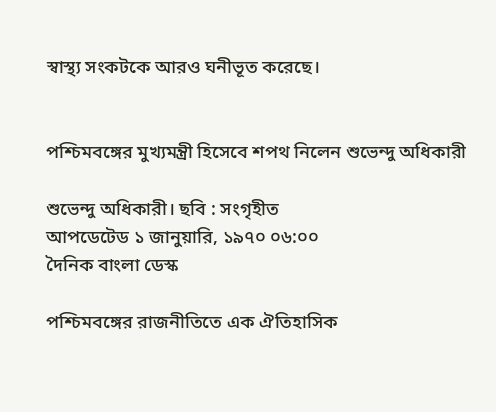স্বাস্থ্য সংকটকে আরও ঘনীভূত করেছে।


পশ্চিমবঙ্গের মুখ্যমন্ত্রী হিসেবে শপথ নিলেন শুভেন্দু অধিকারী

শুভেন্দু অধিকারী। ছবি : সংগৃহীত
আপডেটেড ১ জানুয়ারি, ১৯৭০ ০৬:০০
দৈনিক বাংলা ডেস্ক

পশ্চিমবঙ্গের রাজনীতিতে এক ঐতিহাসিক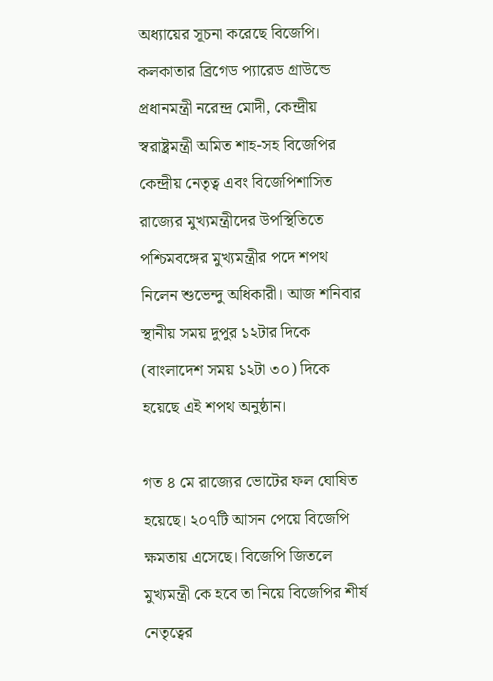অধ্যায়ের সূচনা করেছে বিজেপি। কলকাতার ব্রিগেড প্যারেড গ্রাউন্ডে প্রধানমন্ত্রী নরেন্দ্র মোদী, কেন্দ্রীয় স্বরাষ্ট্রমন্ত্রী অমিত শাহ-সহ বিজেপির কেন্দ্রীয় নেতৃত্ব এবং বিজেপিশাসিত রাজ্যের মুখ্যমন্ত্রীদের উপস্থিতিতে পশ্চিমবঙ্গের মুখ্যমন্ত্রীর পদে শপথ নিলেন শুভেন্দু অধিকারী। আজ শনিবার স্থানীয় সময় দুপুর ১২টার দিকে (বাংলাদেশ সময় ১২টা ৩০) দিকে হয়েছে এই শপথ অনুষ্ঠান।

গত ৪ মে রাজ্যের ভোটের ফল ঘোষিত হয়েছে। ২০৭টি আসন পেয়ে বিজেপি ক্ষমতায় এসেছে। বিজেপি জিতলে মুখ্যমন্ত্রী কে হবে তা নিয়ে বিজেপির শীর্ষ নেতৃত্বের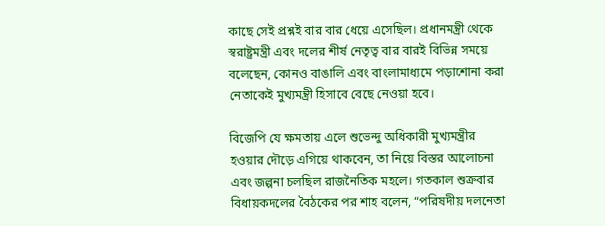কাছে সেই প্রশ্নই বার বার ধেয়ে এসেছিল। প্রধানমন্ত্রী থেকে স্বরাষ্ট্রমন্ত্রী এবং দলের শীর্ষ নেতৃত্ব বার বারই বিভিন্ন সময়ে বলেছেন, কোনও বাঙালি এবং বাংলামাধ্যমে পড়াশোনা করা নেতাকেই মুখ্যমন্ত্রী হিসাবে বেছে নেওয়া হবে।

বিজেপি যে ক্ষমতায় এলে শুভেন্দু অধিকারী মুখ্যমন্ত্রীর হওয়ার দৌড়ে এগিয়ে থাকবেন, তা নিয়ে বিস্তর আলোচনা এবং জল্পনা চলছিল রাজনৈতিক মহলে। গতকাল শুক্রবার বিধায়কদলের বৈঠকের পর শাহ বলেন, “পরিষদীয় দলনেতা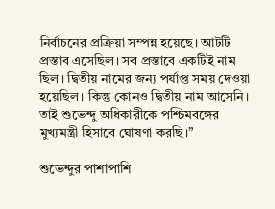নির্বাচনের প্রক্রিয়া সম্পন্ন হয়েছে। আটটি প্রস্তাব এসেছিল। সব প্রস্তাবে একটিই নাম ছিল। দ্বিতীয় নামের জন্য পর্যাপ্ত সময় দেওয়া হয়েছিল। কিন্তু কোনও দ্বিতীয় নাম আসেনি। তাই শুভেন্দু অধিকারীকে পশ্চিমবঙ্গের মুখ্যমন্ত্রী হিসাবে ঘোষণা করছি।”

শুভেন্দুর পাশাপাশি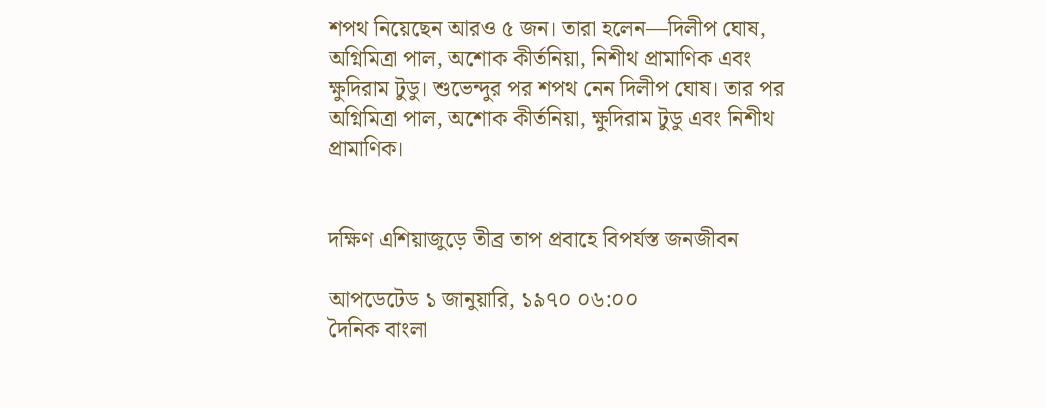শপথ নিয়েছেন আরও ৫ জন। তারা হলেন—দিলীপ ঘোষ, অগ্নিমিত্রা পাল, অশোক কীর্তনিয়া, নিশীথ প্রামাণিক এবং ক্ষুদিরাম টুডু। শুভেন্দুর পর শপথ নেন দিলীপ ঘোষ। তার পর অগ্নিমিত্রা পাল, অশোক কীর্তনিয়া, ক্ষুদিরাম টুডু এবং নিশীথ প্রামাণিক।


দক্ষিণ এশিয়াজুড়ে তীব্র তাপ প্রবাহে বিপর্যস্ত জনজীবন

আপডেটেড ১ জানুয়ারি, ১৯৭০ ০৬:০০
দৈনিক বাংলা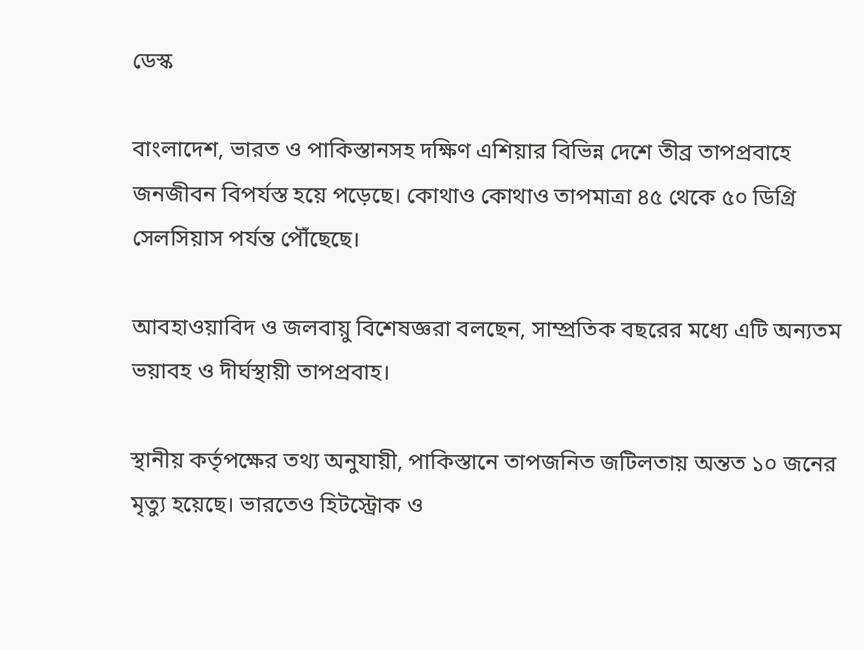ডেস্ক

বাংলাদেশ, ভারত ও পাকিস্তানসহ দক্ষিণ এশিয়ার বিভিন্ন দেশে তীব্র তাপপ্রবাহে জনজীবন বিপর্যস্ত হয়ে পড়েছে। কোথাও কোথাও তাপমাত্রা ৪৫ থেকে ৫০ ডিগ্রি সেলসিয়াস পর্যন্ত পৌঁছেছে।

আবহাওয়াবিদ ও জলবায়ু বিশেষজ্ঞরা বলছেন, সাম্প্রতিক বছরের মধ্যে এটি অন্যতম ভয়াবহ ও দীর্ঘস্থায়ী তাপপ্রবাহ।

স্থানীয় কর্তৃপক্ষের তথ্য অনুযায়ী, পাকিস্তানে তাপজনিত জটিলতায় অন্তত ১০ জনের মৃত্যু হয়েছে। ভারতেও হিটস্ট্রোক ও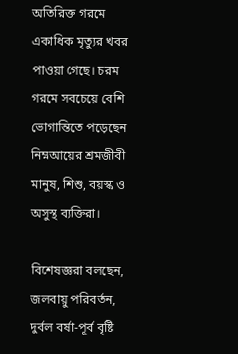অতিরিক্ত গরমে একাধিক মৃত্যুর খবর পাওয়া গেছে। চরম গরমে সবচেয়ে বেশি ভোগান্তিতে পড়েছেন নিম্নআয়ের শ্রমজীবী মানুষ, শিশু, বয়স্ক ও অসুস্থ ব্যক্তিরা।

বিশেষজ্ঞরা বলছেন, জলবায়ু পরিবর্তন, দুর্বল বর্ষা-পূর্ব বৃষ্টি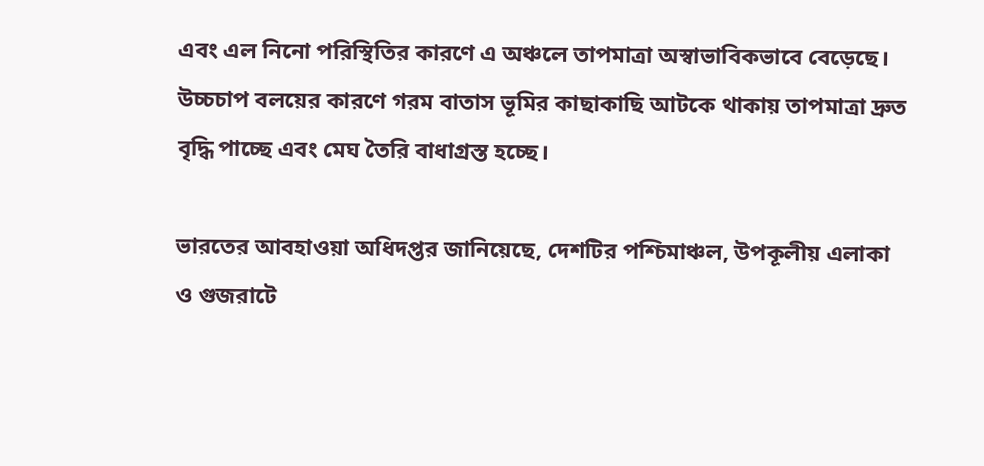এবং এল নিনো পরিস্থিতির কারণে এ অঞ্চলে তাপমাত্রা অস্বাভাবিকভাবে বেড়েছে। উচ্চচাপ বলয়ের কারণে গরম বাতাস ভূমির কাছাকাছি আটকে থাকায় তাপমাত্রা দ্রুত বৃদ্ধি পাচ্ছে এবং মেঘ তৈরি বাধাগ্রস্ত হচ্ছে।

ভারতের আবহাওয়া অধিদপ্তর জানিয়েছে, দেশটির পশ্চিমাঞ্চল, উপকূলীয় এলাকা ও গুজরাটে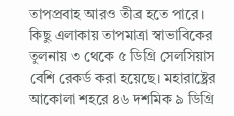তাপপ্রবাহ আরও তীব্র হতে পারে। কিছু এলাকায় তাপমাত্রা স্বাভাবিকের তুলনায় ৩ থেকে ৫ ডিগ্রি সেলসিয়াস বেশি রেকর্ড করা হয়েছে। মহারাষ্ট্রের আকোলা শহরে ৪৬ দশমিক ৯ ডিগ্রি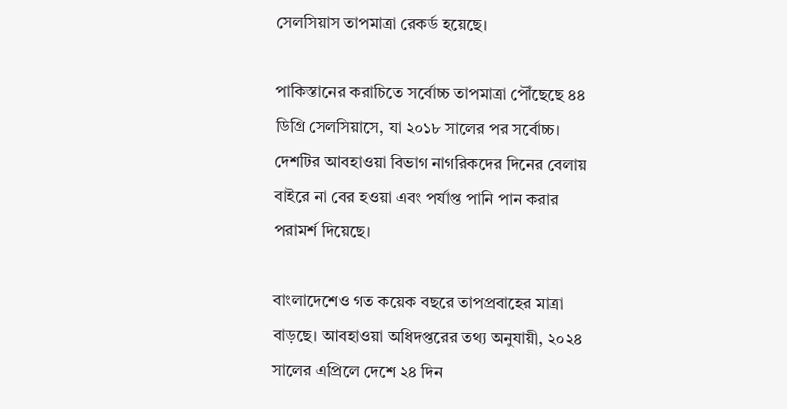সেলসিয়াস তাপমাত্রা রেকর্ড হয়েছে।

পাকিস্তানের করাচিতে সর্বোচ্চ তাপমাত্রা পৌঁছেছে ৪৪ ডিগ্রি সেলসিয়াসে, যা ২০১৮ সালের পর সর্বোচ্চ। দেশটির আবহাওয়া বিভাগ নাগরিকদের দিনের বেলায় বাইরে না বের হওয়া এবং পর্যাপ্ত পানি পান করার পরামর্শ দিয়েছে।

বাংলাদেশেও গত কয়েক বছরে তাপপ্রবাহের মাত্রা বাড়ছে। আবহাওয়া অধিদপ্তরের তথ্য অনুযায়ী, ২০২৪ সালের এপ্রিলে দেশে ২৪ দিন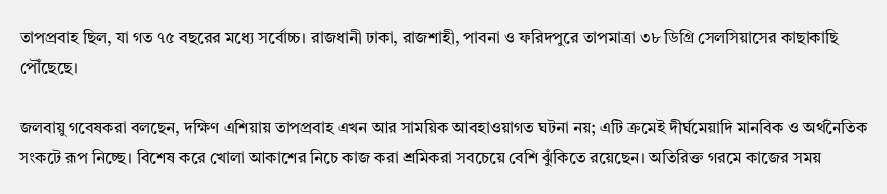তাপপ্রবাহ ছিল, যা গত ৭৫ বছরের মধ্যে সর্বোচ্চ। রাজধানী ঢাকা, রাজশাহী, পাবনা ও ফরিদপুরে তাপমাত্রা ৩৮ ডিগ্রি সেলসিয়াসের কাছাকাছি পৌঁছেছে।

জলবায়ু গবেষকরা বলছেন, দক্ষিণ এশিয়ায় তাপপ্রবাহ এখন আর সাময়িক আবহাওয়াগত ঘটনা নয়; এটি ক্রমেই দীর্ঘমেয়াদি মানবিক ও অর্থনৈতিক সংকটে রূপ নিচ্ছে। বিশেষ করে খোলা আকাশের নিচে কাজ করা শ্রমিকরা সবচেয়ে বেশি ঝুঁকিতে রয়েছেন। অতিরিক্ত গরমে কাজের সময়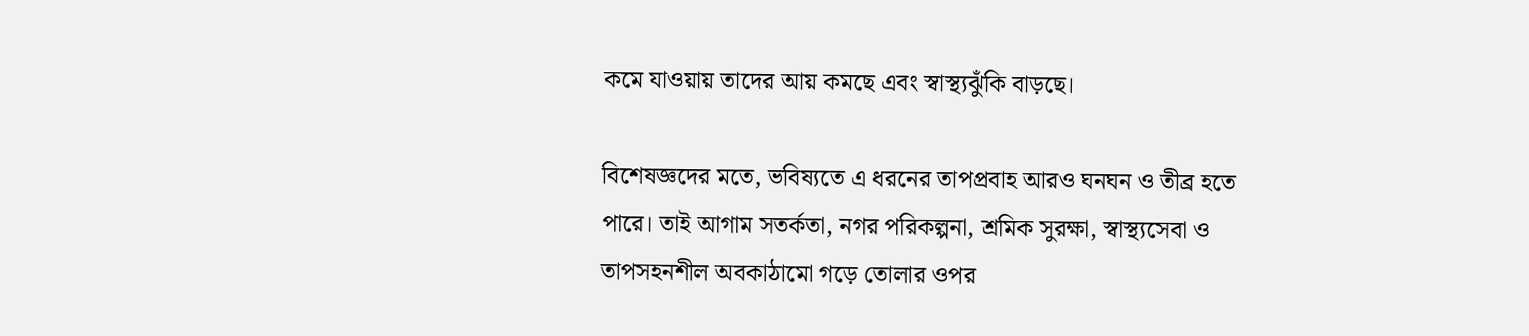কমে যাওয়ায় তাদের আয় কমছে এবং স্বাস্থ্যঝুঁকি বাড়ছে।

বিশেষজ্ঞদের মতে, ভবিষ্যতে এ ধরনের তাপপ্রবাহ আরও ঘনঘন ও তীব্র হতে পারে। তাই আগাম সতর্কতা, নগর পরিকল্পনা, শ্রমিক সুরক্ষা, স্বাস্থ্যসেবা ও তাপসহনশীল অবকাঠামো গড়ে তোলার ওপর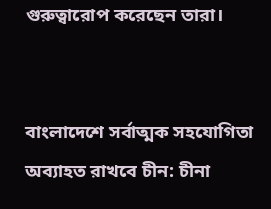গুরুত্বারোপ করেছেন তারা।


বাংলাদেশে সর্বাত্মক সহযোগিতা অব্যাহত রাখবে চীন: চীনা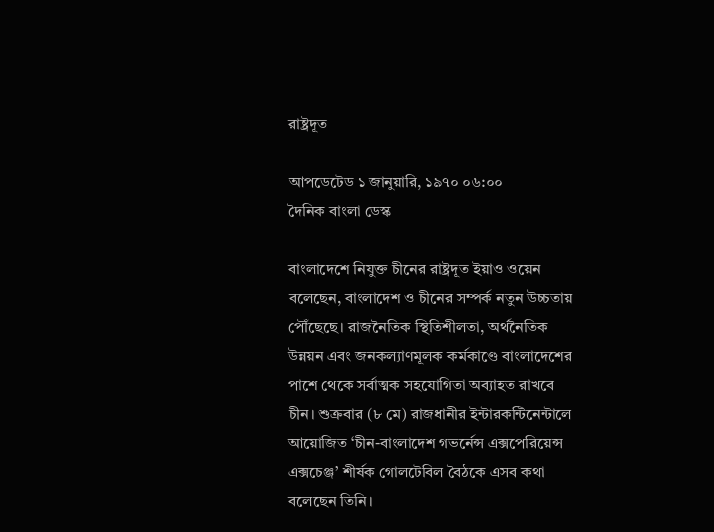রাষ্ট্রদূত

আপডেটেড ১ জানুয়ারি, ১৯৭০ ০৬:০০
দৈনিক বাংলা ডেস্ক

বাংলাদেশে নিযুক্ত চীনের রাষ্ট্রদূত ইয়াও ওয়েন বলেছেন, বাংলাদেশ ও চীনের সম্পর্ক নতুন উচ্চতায় পৌঁছেছে। রাজনৈতিক স্থিতিশীলতা, অর্থনৈতিক উন্নয়ন এবং জনকল্যাণমূলক কর্মকাণ্ডে বাংলাদেশের পাশে থেকে সর্বাত্মক সহযোগিতা অব্যাহত রাখবে চীন। শুক্রবার (৮ মে) রাজধানীর ইন্টারকন্টিনেন্টালে আয়োজিত ‘চীন-বাংলাদেশ গভর্নেন্স এক্সপেরিয়েন্স এক্সচেঞ্জ’ শীর্ষক গোলটেবিল বৈঠকে এসব কথা বলেছেন তিনি।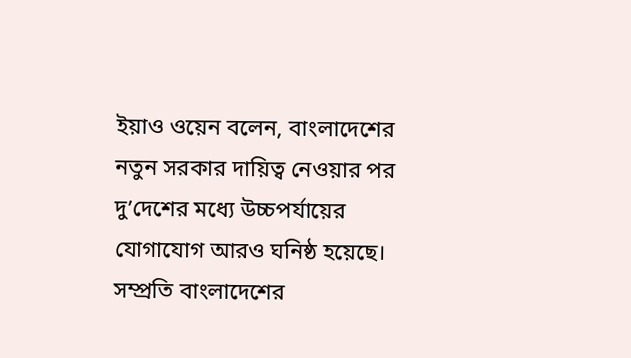ইয়াও ওয়েন বলেন, বাংলাদেশের নতুন সরকার দায়িত্ব নেওয়ার পর দু’দেশের মধ্যে উচ্চপর্যায়ের যোগাযোগ আরও ঘনিষ্ঠ হয়েছে। সম্প্রতি বাংলাদেশের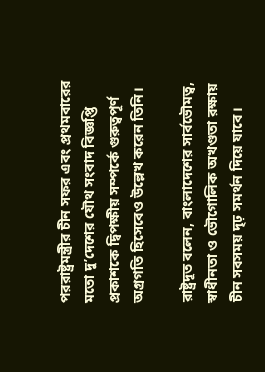পররাষ্ট্রমন্ত্রীর চীন সফর এবং প্রথমবারের মতো দু’দেশের যৌথ সংবাদ বিজ্ঞপ্তি প্রকাশকে দ্বিপক্ষীয় সম্পর্কে গুরুত্বপূর্ণ অগ্রগতি হিসেবেও উল্লেখ করেন তিনি।

রাষ্ট্রদূত বলেন, বাংলাদেশের সার্বভৌমত্ব, স্বাধীনতা ও ভৌগোলিক অখণ্ডতা রক্ষায় চীন সবসময় দৃঢ় সমর্থন দিয়ে যাবে।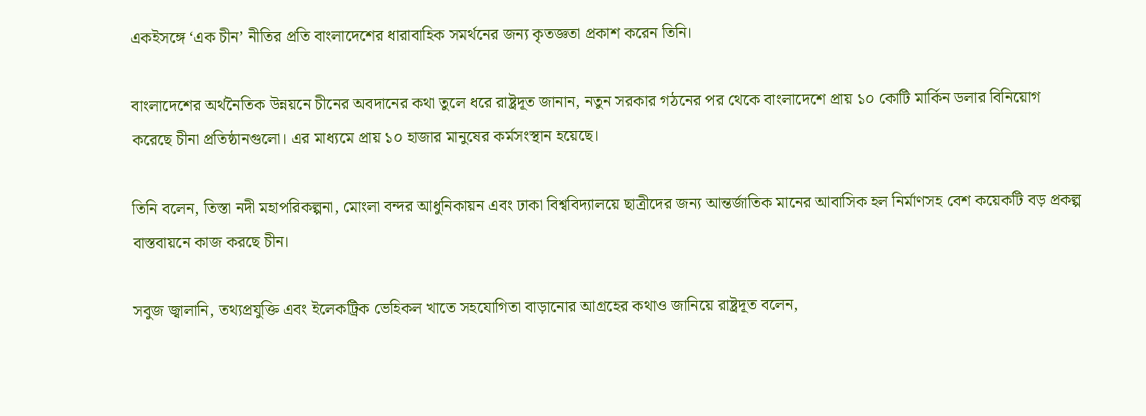একইসঙ্গে ‘এক চীন’ নীতির প্রতি বাংলাদেশের ধারাবাহিক সমর্থনের জন্য কৃতজ্ঞতা প্রকাশ করেন তিনি।

বাংলাদেশের অর্থনৈতিক উন্নয়নে চীনের অবদানের কথা তুলে ধরে রাষ্ট্রদূত জানান, নতুন সরকার গঠনের পর থেকে বাংলাদেশে প্রায় ১০ কোটি মার্কিন ডলার বিনিয়োগ করেছে চীনা প্রতিষ্ঠানগুলো। এর মাধ্যমে প্রায় ১০ হাজার মানুষের কর্মসংস্থান হয়েছে।

তিনি বলেন, তিস্তা নদী মহাপরিকল্পনা, মোংলা বন্দর আধুনিকায়ন এবং ঢাকা বিশ্ববিদ্যালয়ে ছাত্রীদের জন্য আন্তর্জাতিক মানের আবাসিক হল নির্মাণসহ বেশ কয়েকটি বড় প্রকল্প বাস্তবায়নে কাজ করছে চীন।

সবুজ জ্বালানি, তথ্যপ্রযুক্তি এবং ইলেকট্রিক ভেহিকল খাতে সহযোগিতা বাড়ানোর আগ্রহের কথাও জানিয়ে রাষ্ট্রদূত বলেন,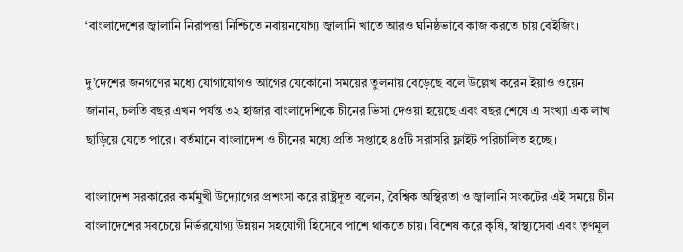‘বাংলাদেশের জ্বালানি নিরাপত্তা নিশ্চিতে নবায়নযোগ্য জ্বালানি খাতে আরও ঘনিষ্ঠভাবে কাজ করতে চায় বেইজিং।

দু’দেশের জনগণের মধ্যে যোগাযোগও আগের যেকোনো সময়ের তুলনায় বেড়েছে বলে উল্লেখ করেন ইয়াও ওয়েন জানান, চলতি বছর এখন পর্যন্ত ৩২ হাজার বাংলাদেশিকে চীনের ভিসা দেওয়া হয়েছে এবং বছর শেষে এ সংখ্যা এক লাখ ছাড়িয়ে যেতে পারে। বর্তমানে বাংলাদেশ ও চীনের মধ্যে প্রতি সপ্তাহে ৪৫টি সরাসরি ফ্লাইট পরিচালিত হচ্ছে।

বাংলাদেশ সরকারের কর্মমুখী উদ্যোগের প্রশংসা করে রাষ্ট্রদূত বলেন, বৈশ্বিক অস্থিরতা ও জ্বালানি সংকটের এই সময়ে চীন বাংলাদেশের সবচেয়ে নির্ভরযোগ্য উন্নয়ন সহযোগী হিসেবে পাশে থাকতে চায়। বিশেষ করে কৃষি, স্বাস্থ্যসেবা এবং তৃণমূল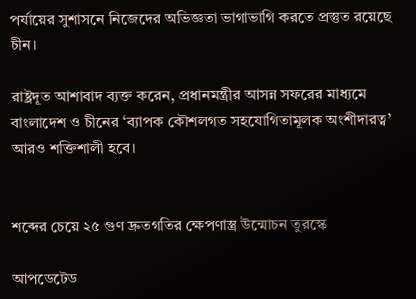পর্যায়ের সুশাসনে নিজেদের অভিজ্ঞতা ভাগাভাগি করতে প্রস্তুত রয়েছে চীন।

রাষ্ট্রদূত আশাবাদ ব্যক্ত করেন, প্রধানমন্ত্রীর আসন্ন সফরের মাধ্যমে বাংলাদেশ ও চীনের ‘ব্যাপক কৌশলগত সহযোগিতামূলক অংশীদারত্ব’ আরও শক্তিশালী হবে।


শব্দের চেয়ে ২৫ গুণ দ্রুতগতির ক্ষেপণাস্ত্র উন্মোচন তুরস্কে

আপডেটেড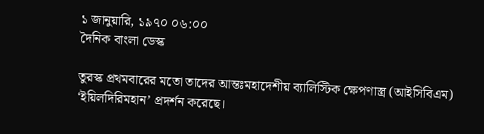১ জানুয়ারি, ১৯৭০ ০৬:০০
দৈনিক বাংলা ডেস্ক

তুরস্ক প্রথমবারের মতো তাদের আন্তঃমহাদেশীয় ব্যালিস্টিক ক্ষেপণাস্ত্র (আইসিবিএম) ‘ইয়িলদিরিমহান’ প্রদর্শন করেছে।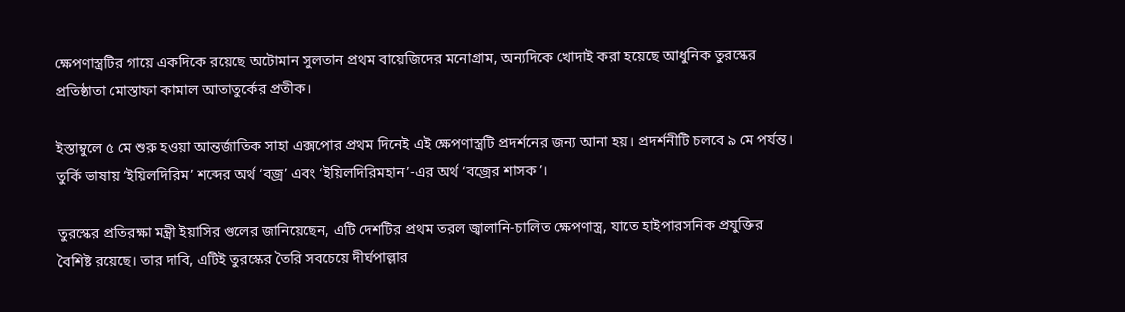ক্ষেপণাস্ত্রটির গায়ে একদিকে রয়েছে অটোমান সুলতান প্রথম বায়েজিদের মনোগ্রাম, অন্যদিকে খোদাই করা হয়েছে আধুনিক তুরস্কের প্রতিষ্ঠাতা মোস্তাফা কামাল আতাতুর্কের প্রতীক।

ইস্তাম্বুলে ৫ মে শুরু হওয়া আন্তর্জাতিক সাহা এক্সপোর প্রথম দিনেই এই ক্ষেপণাস্ত্রটি প্রদর্শনের জন্য আনা হয়। প্রদর্শনীটি চলবে ৯ মে পর্যন্ত। তুর্কি ভাষায় ‘ইয়িলদিরিম’ শব্দের অর্থ ‘বজ্র’ এবং ‘ইয়িলদিরিমহান’-এর অর্থ ‘বজ্রের শাসক’।

তুরস্কের প্রতিরক্ষা মন্ত্রী ইয়াসির গুলের জানিয়েছেন, এটি দেশটির প্রথম তরল জ্বালানি-চালিত ক্ষেপণাস্ত্র, যাতে হাইপারসনিক প্রযুক্তির বৈশিষ্ট রয়েছে। তার দাবি, এটিই তুরস্কের তৈরি সবচেয়ে দীর্ঘপাল্লার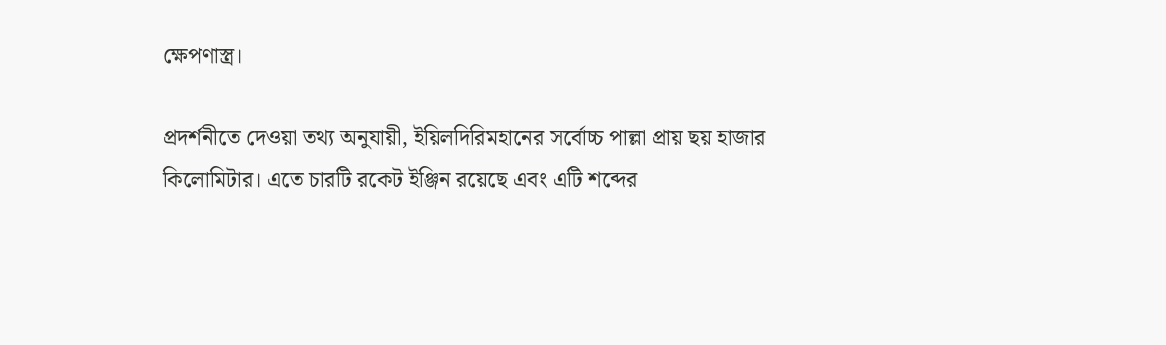ক্ষেপণাস্ত্র।

প্রদর্শনীতে দেওয়া তথ্য অনুযায়ী, ইয়িলদিরিমহানের সর্বোচ্চ পাল্লা প্রায় ছয় হাজার কিলোমিটার। এতে চারটি রকেট ইঞ্জিন রয়েছে এবং এটি শব্দের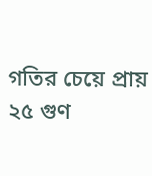গতির চেয়ে প্রায় ২৫ গুণ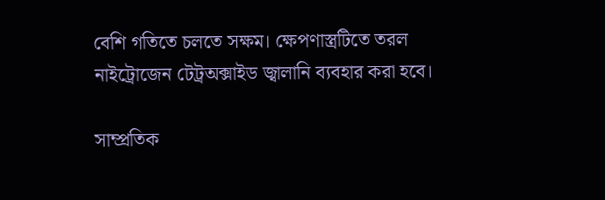বেশি গতিতে চলতে সক্ষম। ক্ষেপণাস্ত্রটিতে তরল নাইট্রোজেন টেট্রঅক্সাইড জ্বালানি ব্যবহার করা হবে।

সাম্প্রতিক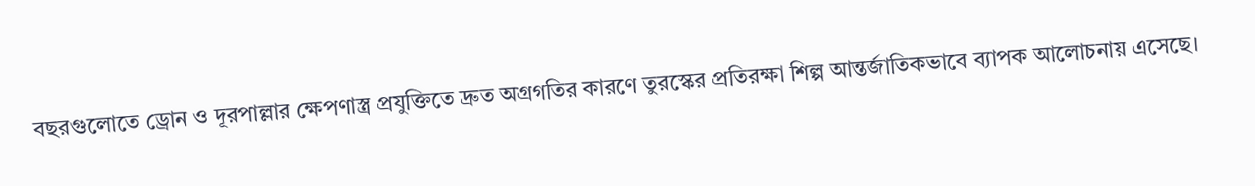বছরগুলোতে ড্রোন ও দূরপাল্লার ক্ষেপণাস্ত্র প্রযুক্তিতে দ্রুত অগ্রগতির কারণে তুরস্কের প্রতিরক্ষা শিল্প আন্তর্জাতিকভাবে ব্যাপক আলোচনায় এসেছে।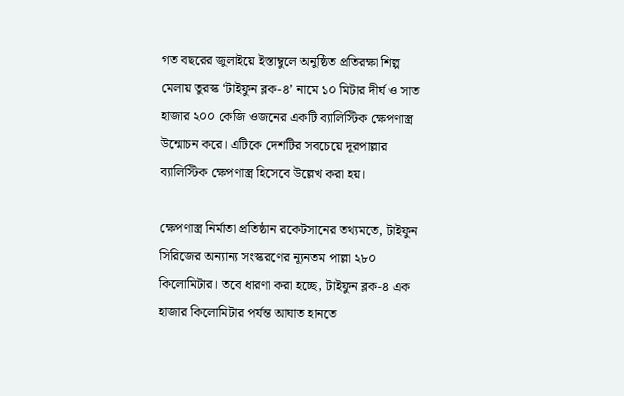গত বছরের জুলাইয়ে ইস্তাম্বুলে অনুষ্ঠিত প্রতিরক্ষা শিল্প মেলায় তুরস্ক ‘টাইফুন ব্লক-৪’ নামে ১০ মিটার দীর্ঘ ও সাত হাজার ২০০ কেজি ওজনের একটি ব্যালিস্টিক ক্ষেপণাস্ত্র উন্মোচন করে। এটিকে দেশটির সবচেয়ে দূরপাল্লার ব্যালিস্টিক ক্ষেপণাস্ত্র হিসেবে উল্লেখ করা হয়।

ক্ষেপণাস্ত্র নির্মাতা প্রতিষ্ঠান রকেটসানের তথ্যমতে, টাইফুন সিরিজের অন্যান্য সংস্করণের ন্যূনতম পাল্লা ২৮০ কিলোমিটার। তবে ধারণা করা হচ্ছে, টাইফুন ব্লক-৪ এক হাজার কিলোমিটার পর্যন্ত আঘাত হানতে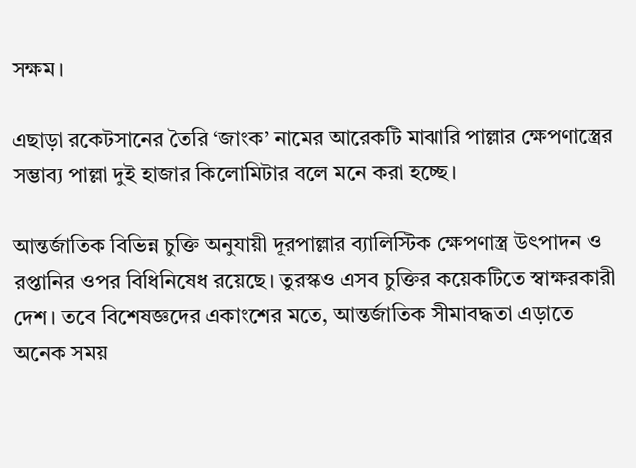সক্ষম।

এছাড়া রকেটসানের তৈরি ‘জাংক’ নামের আরেকটি মাঝারি পাল্লার ক্ষেপণাস্ত্রের সম্ভাব্য পাল্লা দুই হাজার কিলোমিটার বলে মনে করা হচ্ছে।

আন্তর্জাতিক বিভিন্ন চুক্তি অনুযায়ী দূরপাল্লার ব্যালিস্টিক ক্ষেপণাস্ত্র উৎপাদন ও রপ্তানির ওপর বিধিনিষেধ রয়েছে। তুরস্কও এসব চুক্তির কয়েকটিতে স্বাক্ষরকারী দেশ। তবে বিশেষজ্ঞদের একাংশের মতে, আন্তর্জাতিক সীমাবদ্ধতা এড়াতে অনেক সময়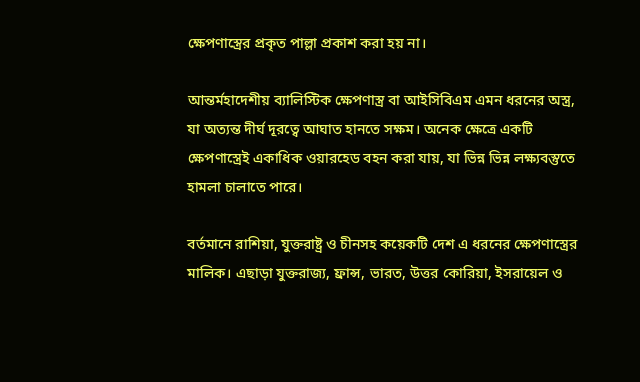ক্ষেপণাস্ত্রের প্রকৃত পাল্লা প্রকাশ করা হয় না।

আন্তর্মহাদেশীয় ব্যালিস্টিক ক্ষেপণাস্ত্র বা আইসিবিএম এমন ধরনের অস্ত্র, যা অত্যন্ত দীর্ঘ দূরত্বে আঘাত হানতে সক্ষম। অনেক ক্ষেত্রে একটি ক্ষেপণাস্ত্রেই একাধিক ওয়ারহেড বহন করা যায়, যা ভিন্ন ভিন্ন লক্ষ্যবস্তুতে হামলা চালাতে পারে।

বর্তমানে রাশিয়া, যুক্তরাষ্ট্র ও চীনসহ কয়েকটি দেশ এ ধরনের ক্ষেপণাস্ত্রের মালিক। এছাড়া যুক্তরাজ্য, ফ্রান্স, ভারত, উত্তর কোরিয়া, ইসরায়েল ও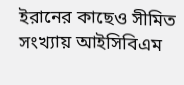ইরানের কাছেও সীমিত সংখ্যায় আইসিবিএম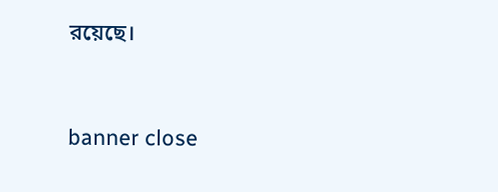রয়েছে।


banner close